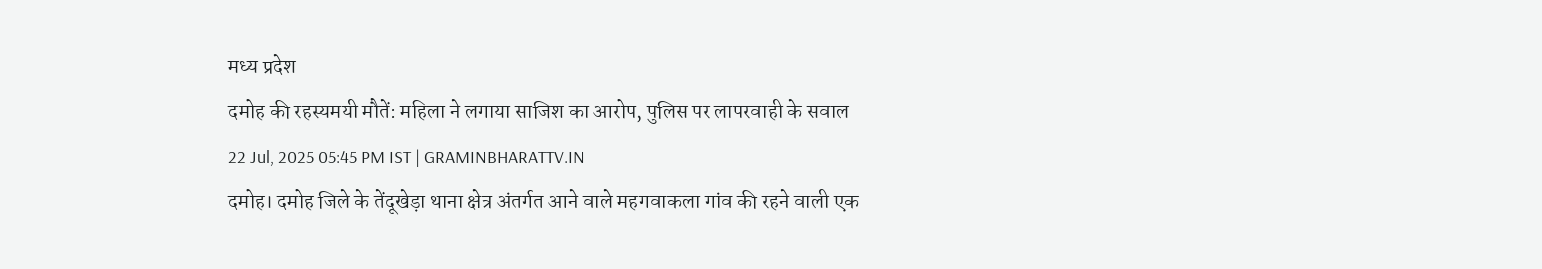मध्य प्रदेश
दमोह की रहस्यमयी मौतें: महिला ने लगाया साजिश का आरोप, पुलिस पर लापरवाही के सवाल
22 Jul, 2025 05:45 PM IST | GRAMINBHARATTV.IN
दमोह। दमोह जिले के तेंदूखेड़ा थाना क्षेत्र अंतर्गत आने वाले महगवाकला गांव की रहने वाली एक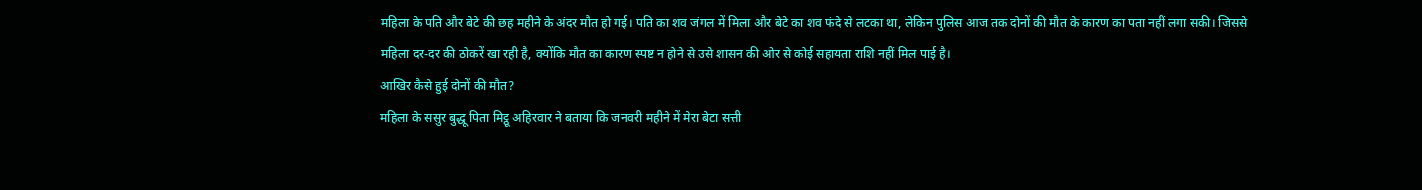महिला के पति और बेटे की छह महीने के अंदर मौत हो गई। पति का शव जंगल में मिला और बेटे का शव फंदे से लटका था, लेकिन पुलिस आज तक दोनों की मौत के कारण का पता नहीं लगा सकी। जिससे महिला दर-दर की ठोकरें खा रही है, क्योंकि मौत का कारण स्पष्ट न होने से उसे शासन की ओर से कोई सहायता राशि नहीं मिल पाई है।
आखिर कैसे हुई दोनों की मौत?
महिला के ससुर बुद्धू पिता मिट्ठू अहिरवार ने बताया कि जनवरी महीने में मेरा बेटा सत्ती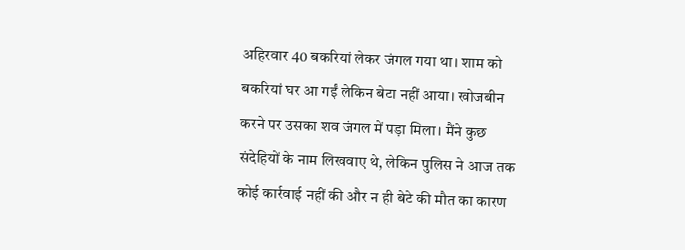अहिरवार 40 बकरियां लेकर जंगल गया था। शाम को बकरियां घर आ गईं लेकिन बेटा नहीं आया। खोजबीन करने पर उसका शव जंगल में पड़ा मिला। मैंने कुछ संदेहियों के नाम लिखवाए थे, लेकिन पुलिस ने आज तक कोई कार्रवाई नहीं की और न ही बेटे की मौत का कारण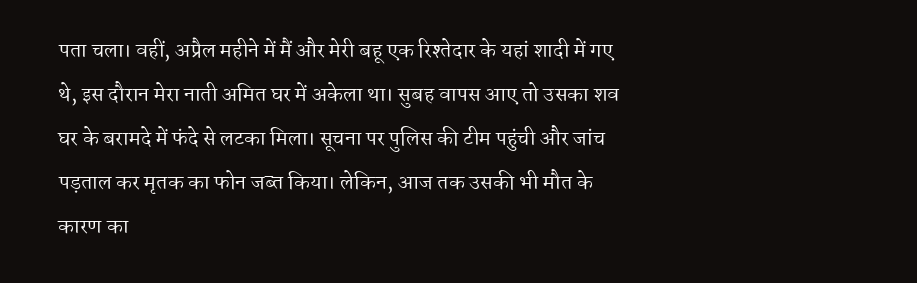पता चला। वहीं, अप्रैल महीने में मैं और मेरी बहू एक रिश्तेदार के यहां शादी में गए थे, इस दौरान मेरा नाती अमित घर में अकेला था। सुबह वापस आए तो उसका शव घर के बरामदे में फंदे से लटका मिला। सूचना पर पुलिस की टीम पहुंची और जांच पड़ताल कर मृतक का फोन जब्त किया। लेकिन, आज तक उसकी भी मौत के कारण का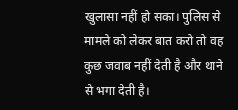खुलासा नहीं हो सका। पुलिस से मामले को लेकर बात करो तो वह कुछ जवाब नहीं देती है और थाने से भगा देती है।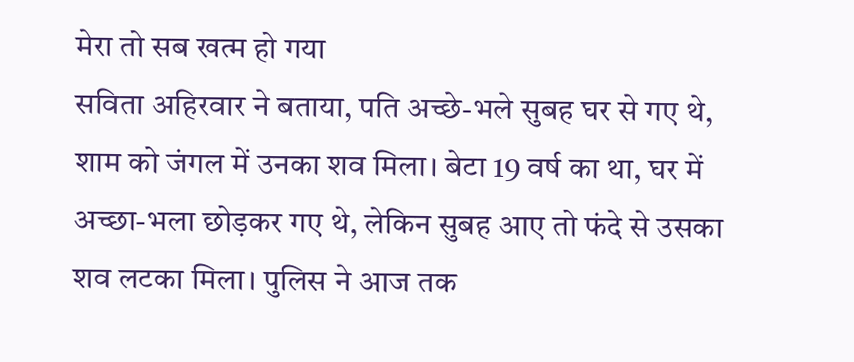मेरा तो सब खत्म हो गया
सविता अहिरवार ने बताया, पति अच्छे-भले सुबह घर से गए थे, शाम को जंगल में उनका शव मिला। बेटा 19 वर्ष का था, घर में अच्छा-भला छोड़कर गए थे, लेकिन सुबह आए तो फंदे से उसका शव लटका मिला। पुलिस ने आज तक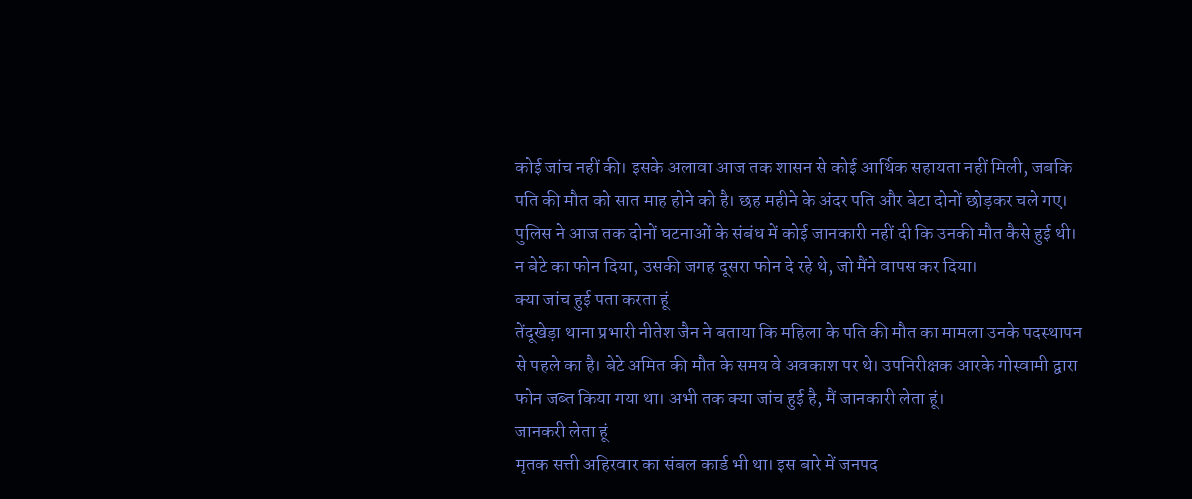कोई जांच नहीं की। इसके अलावा आज तक शासन से कोई आर्थिक सहायता नहीं मिली, जबकि पति की मौत को सात माह होने को है। छह महीने के अंदर पति और बेटा दोनों छोड़कर चले गए। पुलिस ने आज तक दोनों घटनाओं के संबंध में कोई जानकारी नहीं दी कि उनकी मौत कैसे हुई थी। न बेटे का फोन दिया, उसकी जगह दूसरा फोन दे रहे थे, जो मैंने वापस कर दिया।
क्या जांच हुई पता करता हूं
तेंदूखेड़ा थाना प्रभारी नीतेश जैन ने बताया कि महिला के पति की मौत का मामला उनके पदस्थापन से पहले का है। बेटे अमित की मौत के समय वे अवकाश पर थे। उपनिरीक्षक आरके गोस्वामी द्वारा फोन जब्त किया गया था। अभी तक क्या जांच हुई है, मैं जानकारी लेता हूं।
जानकरी लेता हूं
मृतक सत्ती अहिरवार का संबल कार्ड भी था। इस बारे में जनपद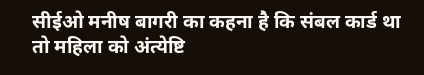सीईओ मनीष बागरी का कहना है कि संबल कार्ड था तो महिला को अंत्येष्टि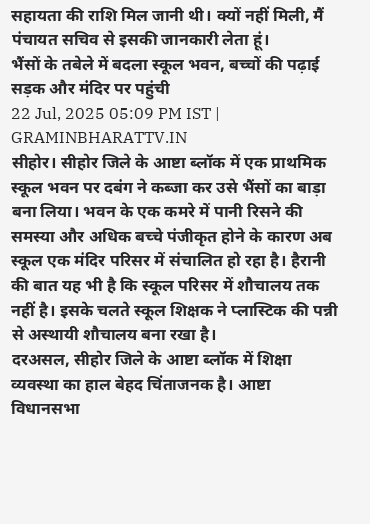सहायता की राशि मिल जानी थी। क्यों नहीं मिली, मैं पंचायत सचिव से इसकी जानकारी लेता हूं।
भैंसों के तबेले में बदला स्कूल भवन, बच्चों की पढ़ाई सड़क और मंदिर पर पहुंची
22 Jul, 2025 05:09 PM IST | GRAMINBHARATTV.IN
सीहोर। सीहोर जिले के आष्टा ब्लॉक में एक प्राथमिक स्कूल भवन पर दबंग ने कब्जा कर उसे भैंसों का बाड़ा बना लिया। भवन के एक कमरे में पानी रिसने की समस्या और अधिक बच्चे पंजीकृत होने के कारण अब स्कूल एक मंदिर परिसर में संचालित हो रहा है। हैरानी की बात यह भी है कि स्कूल परिसर में शौचालय तक नहीं है। इसके चलते स्कूल शिक्षक ने प्लास्टिक की पन्नी से अस्थायी शौचालय बना रखा है।
दरअसल, सीहोर जिले के आष्टा ब्लॉक में शिक्षा व्यवस्था का हाल बेहद चिंताजनक है। आष्टा विधानसभा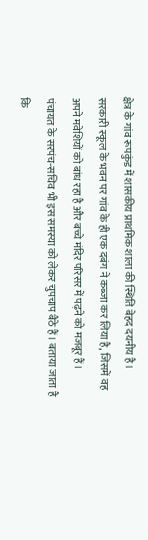क्षेत्र के गांव रूपकुंड में शासकीय प्राथमिक शाला की स्थिति बेहद दयनीय है। सरकारी स्कूल के भवन पर गांव के ही एक दबंग ने कब्जा कर लिया है, जिसमें वह अपने मवेशियों को बांध रहा है और बच्चे मंदिर परिसर में पढ़ने को मजबूर हैं। पंचायत के सरपंच-सचिव भी इस समस्या को लेकर चुपचाप बैठे हैं। बताया जाता है कि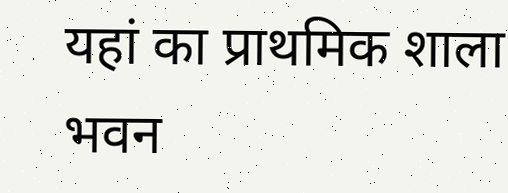यहां का प्राथमिक शाला भवन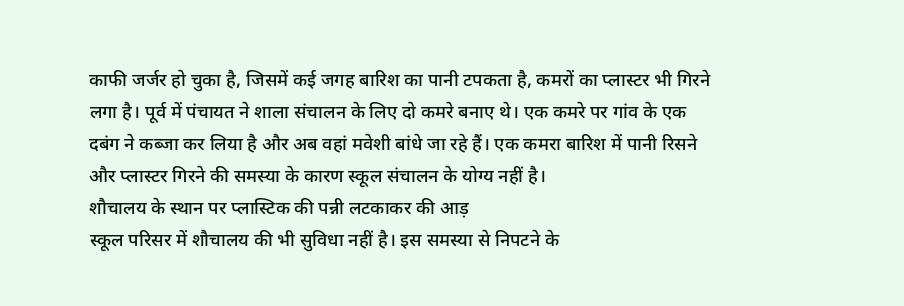काफी जर्जर हो चुका है, जिसमें कई जगह बारिश का पानी टपकता है, कमरों का प्लास्टर भी गिरने लगा है। पूर्व में पंचायत ने शाला संचालन के लिए दो कमरे बनाए थे। एक कमरे पर गांव के एक दबंग ने कब्जा कर लिया है और अब वहां मवेशी बांधे जा रहे हैं। एक कमरा बारिश में पानी रिसने और प्लास्टर गिरने की समस्या के कारण स्कूल संचालन के योग्य नहीं है।
शौचालय के स्थान पर प्लास्टिक की पन्नी लटकाकर की आड़
स्कूल परिसर में शौचालय की भी सुविधा नहीं है। इस समस्या से निपटने के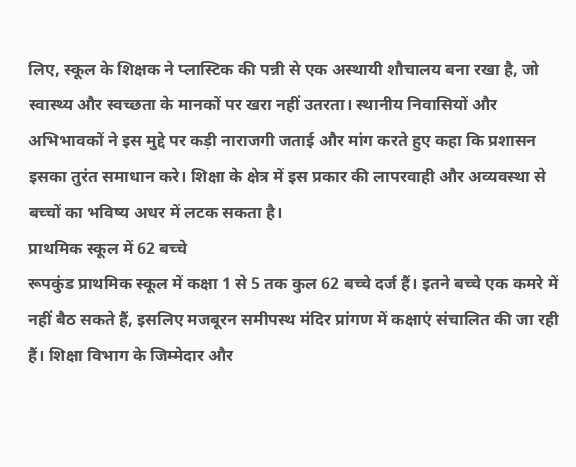लिए, स्कूल के शिक्षक ने प्लास्टिक की पन्नी से एक अस्थायी शौचालय बना रखा है, जो स्वास्थ्य और स्वच्छता के मानकों पर खरा नहीं उतरता। स्थानीय निवासियों और अभिभावकों ने इस मुद्दे पर कड़ी नाराजगी जताई और मांग करते हुए कहा कि प्रशासन इसका तुरंत समाधान करे। शिक्षा के क्षेत्र में इस प्रकार की लापरवाही और अव्यवस्था से बच्चों का भविष्य अधर में लटक सकता है।
प्राथमिक स्कूल में 62 बच्चे
रूपकुंड प्राथमिक स्कूल में कक्षा 1 से 5 तक कुल 62 बच्चे दर्ज हैं। इतने बच्चे एक कमरे में नहीं बैठ सकते हैं, इसलिए मजबूरन समीपस्थ मंदिर प्रांगण में कक्षाएं संचालित की जा रही हैं। शिक्षा विभाग के जिम्मेदार और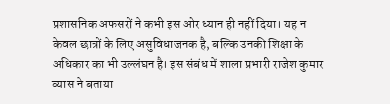प्रशासनिक अफसरों ने कभी इस ओर ध्यान ही नहीं दिया। यह न केवल छात्रों के लिए असुविधाजनक है, बल्कि उनकी शिक्षा के अधिकार का भी उल्लंघन है। इस संबंध में शाला प्रभारी राजेश कुमार व्यास ने बताया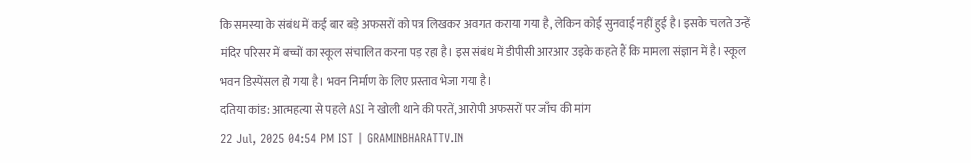कि समस्या के संबंध में कई बार बड़े अफसरों को पत्र लिखकर अवगत कराया गया है, लेकिन कोई सुनवाई नहीं हुई है। इसके चलते उन्हें मंदिर परिसर में बच्चों का स्कूल संचालित करना पड़ रहा है। इस संबंध में डीपीसी आरआर उइके कहते हैं कि मामला संज्ञान में है। स्कूल भवन डिस्पेंसल हो गया है। भवन निर्माण के लिए प्रस्ताव भेजा गया है।
दतिया कांड: आत्महत्या से पहले ASI ने खोली थाने की परतें, आरोपी अफसरों पर जाँच की मांग
22 Jul, 2025 04:54 PM IST | GRAMINBHARATTV.IN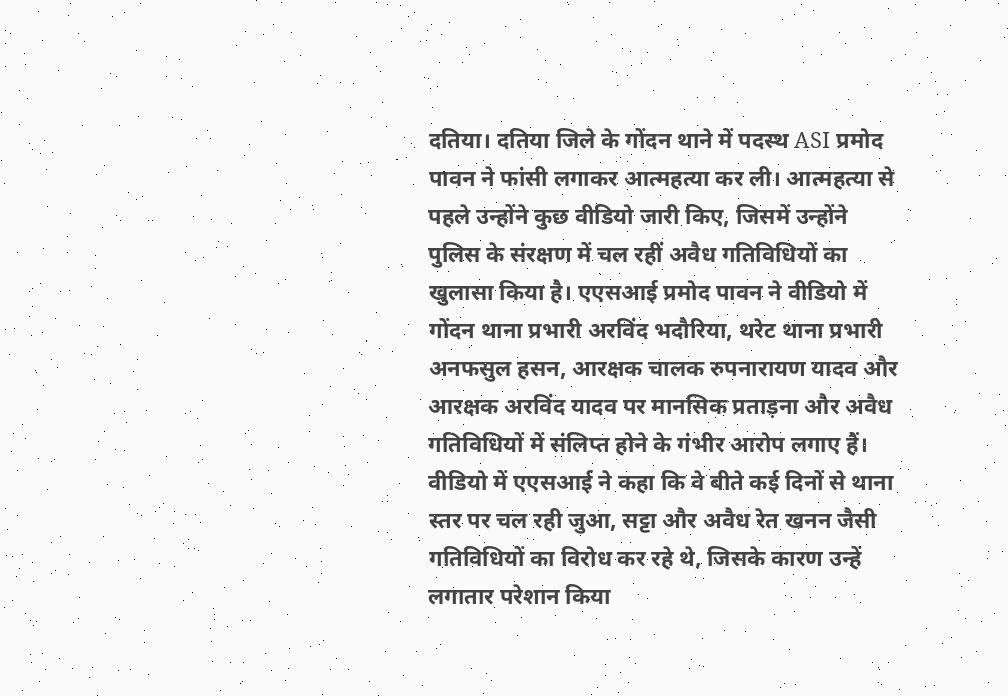दतिया। दतिया जिले के गोंदन थाने में पदस्थ ASI प्रमोद पावन ने फांसी लगाकर आत्महत्या कर ली। आत्महत्या से पहले उन्होंने कुछ वीडियो जारी किए, जिसमें उन्होंने पुलिस के संरक्षण में चल रहीं अवैध गतिविधियों का खुलासा किया है। एएसआई प्रमोद पावन ने वीडियो में गोंदन थाना प्रभारी अरविंद भदौरिया, थरेट थाना प्रभारी अनफसुल हसन, आरक्षक चालक रुपनारायण यादव और आरक्षक अरविंद यादव पर मानसिक प्रताड़ना और अवैध गतिविधियों में संलिप्त होने के गंभीर आरोप लगाए हैं। वीडियो में एएसआई ने कहा कि वे बीते कई दिनों से थाना स्तर पर चल रही जुआ, सट्टा और अवैध रेत खनन जैसी गतिविधियों का विरोध कर रहे थे, जिसके कारण उन्हें लगातार परेशान किया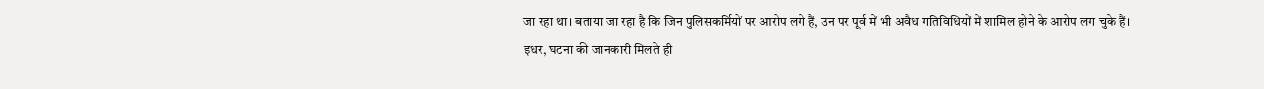जा रहा था। बताया जा रहा है कि जिन पुलिसकर्मियों पर आरोप लगे हैं, उन पर पूर्व में भी अवैध गतिविधियों में शामिल होने के आरोप लग चुके हैं।
इधर, घटना की जानकारी मिलते ही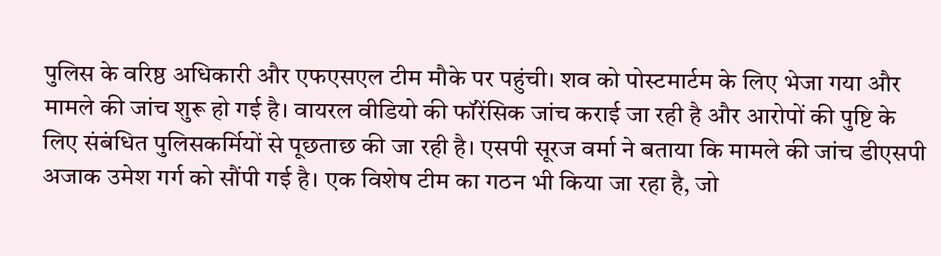पुलिस के वरिष्ठ अधिकारी और एफएसएल टीम मौके पर पहुंची। शव को पोस्टमार्टम के लिए भेजा गया और मामले की जांच शुरू हो गई है। वायरल वीडियो की फॉरेंसिक जांच कराई जा रही है और आरोपों की पुष्टि के लिए संबंधित पुलिसकर्मियों से पूछताछ की जा रही है। एसपी सूरज वर्मा ने बताया कि मामले की जांच डीएसपी अजाक उमेश गर्ग को सौंपी गई है। एक विशेष टीम का गठन भी किया जा रहा है, जो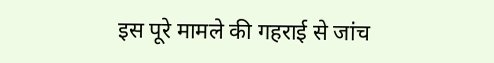इस पूरे मामले की गहराई से जांच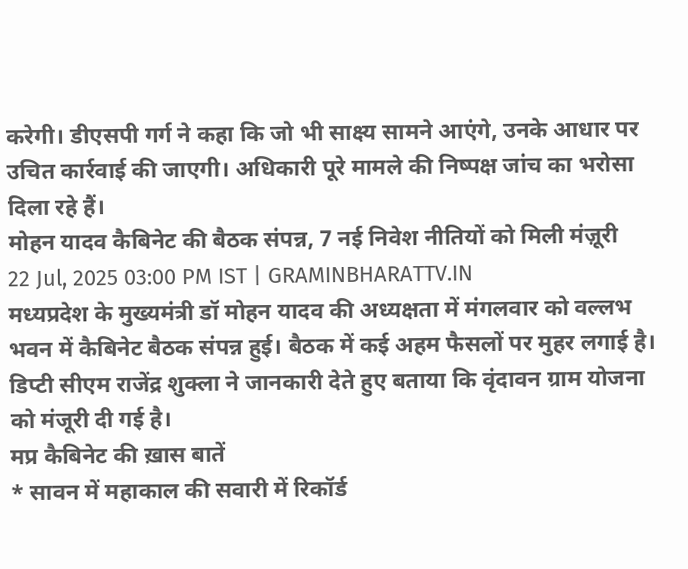करेगी। डीएसपी गर्ग ने कहा कि जो भी साक्ष्य सामने आएंगे, उनके आधार पर उचित कार्रवाई की जाएगी। अधिकारी पूरे मामले की निष्पक्ष जांच का भरोसा दिला रहे हैं।
मोहन यादव कैबिनेट की बैठक संपन्न, 7 नई निवेश नीतियों को मिली मंज़ूरी
22 Jul, 2025 03:00 PM IST | GRAMINBHARATTV.IN
मध्यप्रदेश के मुख्यमंत्री डॉ मोहन यादव की अध्यक्षता में मंगलवार को वल्लभ भवन में कैबिनेट बैठक संपन्न हुई। बैठक में कई अहम फैसलों पर मुहर लगाई है। डिप्टी सीएम राजेंद्र शुक्ला ने जानकारी देते हुए बताया कि वृंदावन ग्राम योजना को मंजूरी दी गई है।
मप्र कैबिनेट की ख़ास बातें
* सावन में महाकाल की सवारी में रिकॉर्ड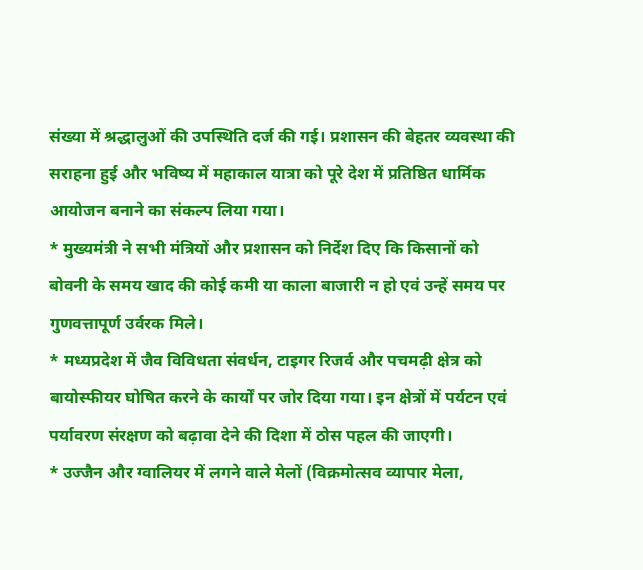संख्या में श्रद्धालुओं की उपस्थिति दर्ज की गई। प्रशासन की बेहतर व्यवस्था की सराहना हुई और भविष्य में महाकाल यात्रा को पूरे देश में प्रतिष्ठित धार्मिक आयोजन बनाने का संकल्प लिया गया।
* मुख्यमंत्री ने सभी मंत्रियों और प्रशासन को निर्देश दिए कि किसानों को बोवनी के समय खाद की कोई कमी या काला बाजारी न हो एवं उन्हें समय पर गुणवत्तापूर्ण उर्वरक मिले।
* मध्यप्रदेश में जैव विविधता संवर्धन, टाइगर रिजर्व और पचमढ़ी क्षेत्र को बायोस्फीयर घोषित करने के कार्यों पर जोर दिया गया। इन क्षेत्रों में पर्यटन एवं पर्यावरण संरक्षण को बढ़ावा देने की दिशा में ठोस पहल की जाएगी।
* उज्जैन और ग्वालियर में लगने वाले मेलों (विक्रमोत्सव व्यापार मेला,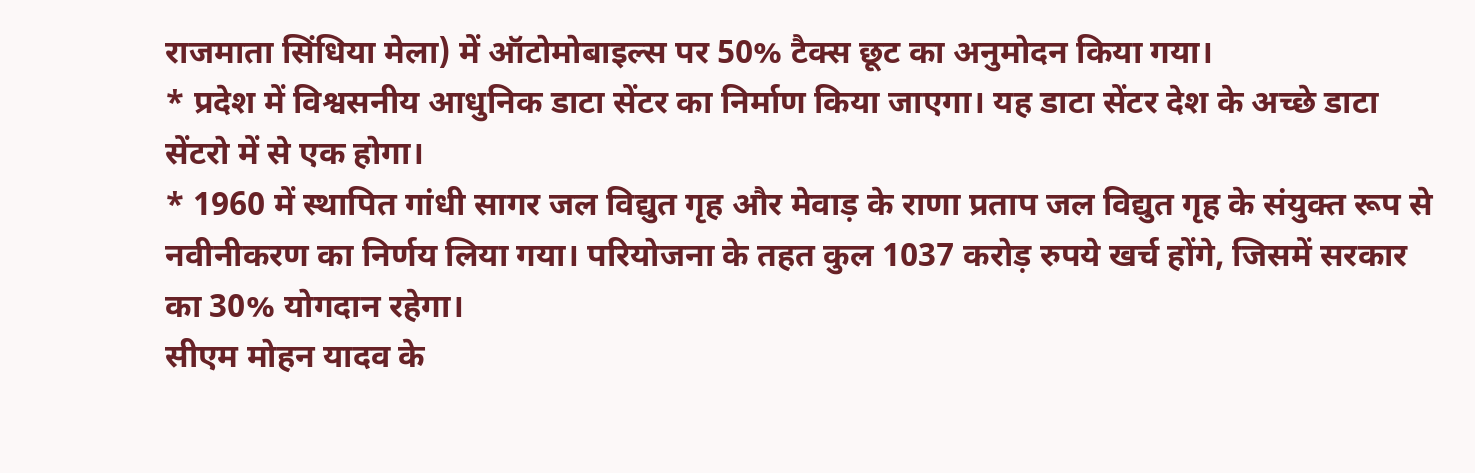राजमाता सिंधिया मेला) में ऑटोमोबाइल्स पर 50% टैक्स छूट का अनुमोदन किया गया।
* प्रदेश में विश्वसनीय आधुनिक डाटा सेंटर का निर्माण किया जाएगा। यह डाटा सेंटर देश के अच्छे डाटा सेंटरो में से एक होगा।
* 1960 में स्थापित गांधी सागर जल विद्युत गृह और मेवाड़ के राणा प्रताप जल विद्युत गृह के संयुक्त रूप से नवीनीकरण का निर्णय लिया गया। परियोजना के तहत कुल 1037 करोड़ रुपये खर्च होंगे, जिसमें सरकार का 30% योगदान रहेगा।
सीएम मोहन यादव के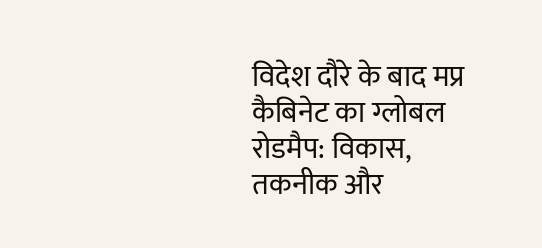विदेश दौरे के बाद मप्र कैबिनेट का ग्लोबल रोडमैप: विकास, तकनीक और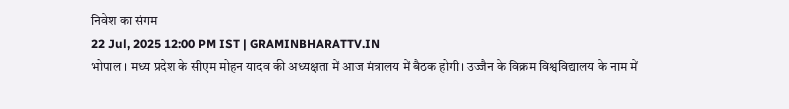निवेश का संगम
22 Jul, 2025 12:00 PM IST | GRAMINBHARATTV.IN
भोपाल । मध्य प्रदेश के सीएम मोहन यादव की अध्यक्षता में आज मंत्रालय में बैठक होगी। उज्जैन के विक्रम विश्वविद्यालय के नाम में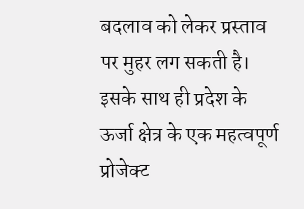बदलाव को लेकर प्रस्ताव पर मुहर लग सकती है। इसके साथ ही प्रदेश के ऊर्जा क्षेत्र के एक महत्वपूर्ण प्रोजेक्ट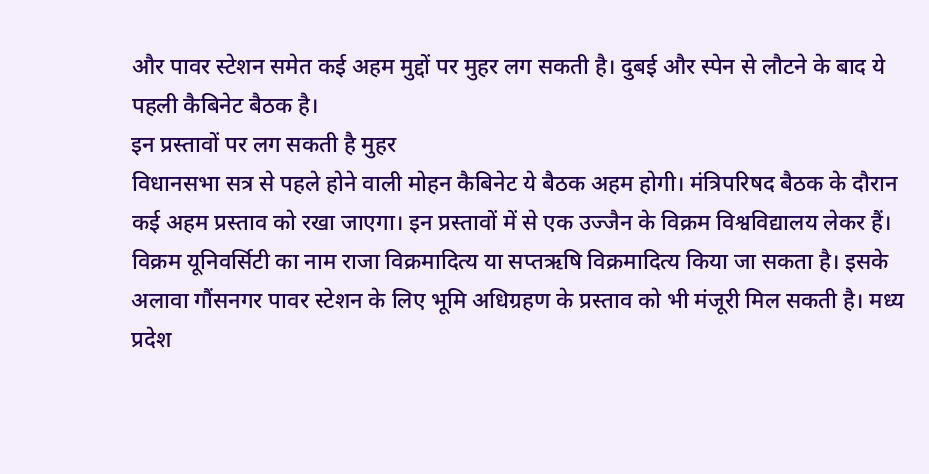और पावर स्टेशन समेत कई अहम मुद्दों पर मुहर लग सकती है। दुबई और स्पेन से लौटने के बाद ये पहली कैबिनेट बैठक है।
इन प्रस्तावों पर लग सकती है मुहर
विधानसभा सत्र से पहले होने वाली मोहन कैबिनेट ये बैठक अहम होगी। मंत्रिपरिषद बैठक के दौरान कई अहम प्रस्ताव को रखा जाएगा। इन प्रस्तावों में से एक उज्जैन के विक्रम विश्वविद्यालय लेकर हैं। विक्रम यूनिवर्सिटी का नाम राजा विक्रमादित्य या सप्तऋषि विक्रमादित्य किया जा सकता है। इसके अलावा गौंसनगर पावर स्टेशन के लिए भूमि अधिग्रहण के प्रस्ताव को भी मंजूरी मिल सकती है। मध्य प्रदेश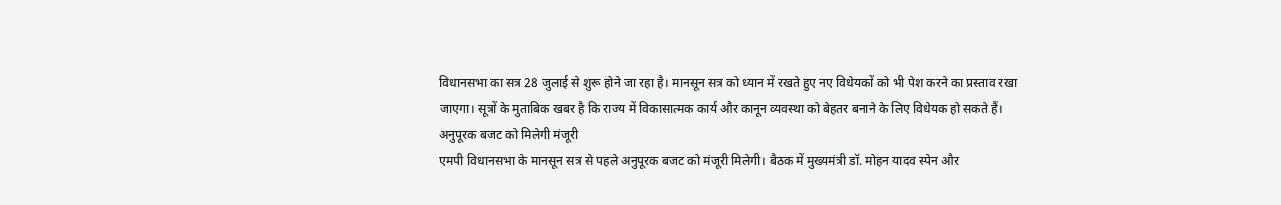विधानसभा का सत्र 28 जुलाई से शुरू होने जा रहा है। मानसून सत्र को ध्यान में रखते हुए नए विधेयकों को भी पेश करने का प्रस्ताव रखा जाएगा। सूत्रों के मुताबिक खबर है कि राज्य में विकासात्मक कार्य और कानून व्यवस्था को बेहतर बनाने के लिए विधेयक हो सकते हैं।
अनुपूरक बजट को मिलेगी मंजूरी
एमपी विधानसभा के मानसून सत्र से पहले अनुपूरक बजट को मंजूरी मिलेगी। बैठक में मुख्यमंत्री डॉ. मोहन यादव स्पेन और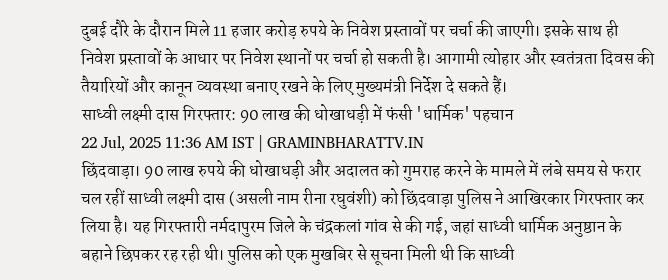दुबई दौरे के दौरान मिले 11 हजार करोड़ रुपये के निवेश प्रस्तावों पर चर्चा की जाएगी। इसके साथ ही निवेश प्रस्तावों के आधार पर निवेश स्थानों पर चर्चा हो सकती है। आगामी त्योहार और स्वतंत्रता दिवस की तैयारियों और कानून व्यवस्था बनाए रखने के लिए मुख्यमंत्री निर्देश दे सकते हैं।
साध्वी लक्ष्मी दास गिरफ्तार: 90 लाख की धोखाधड़ी में फंसी 'धार्मिक' पहचान
22 Jul, 2025 11:36 AM IST | GRAMINBHARATTV.IN
छिंदवाड़ा। 90 लाख रुपये की धोखाधड़ी और अदालत को गुमराह करने के मामले में लंबे समय से फरार चल रहीं साध्वी लक्ष्मी दास (असली नाम रीना रघुवंशी) को छिंदवाड़ा पुलिस ने आखिरकार गिरफ्तार कर लिया है। यह गिरफ्तारी नर्मदापुरम जिले के चंद्रकलां गांव से की गई, जहां साध्वी धार्मिक अनुष्ठान के बहाने छिपकर रह रही थी। पुलिस को एक मुखबिर से सूचना मिली थी कि साध्वी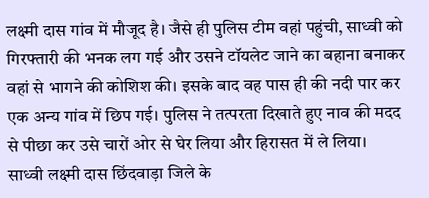लक्ष्मी दास गांव में मौजूद है। जैसे ही पुलिस टीम वहां पहुंची, साध्वी को गिरफ्तारी की भनक लग गई और उसने टॉयलेट जाने का बहाना बनाकर वहां से भागने की कोशिश की। इसके बाद वह पास ही की नदी पार कर एक अन्य गांव में छिप गई। पुलिस ने तत्परता दिखाते हुए नाव की मदद से पीछा कर उसे चारों ओर से घेर लिया और हिरासत में ले लिया।
साध्वी लक्ष्मी दास छिंदवाड़ा जिले के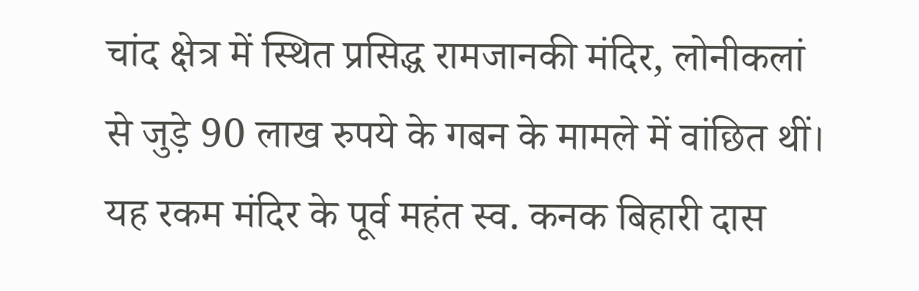चांद क्षेत्र में स्थित प्रसिद्ध रामजानकी मंदिर, लोनीकलां से जुड़े 90 लाख रुपये के गबन के मामले में वांछित थीं। यह रकम मंदिर के पूर्व महंत स्व. कनक बिहारी दास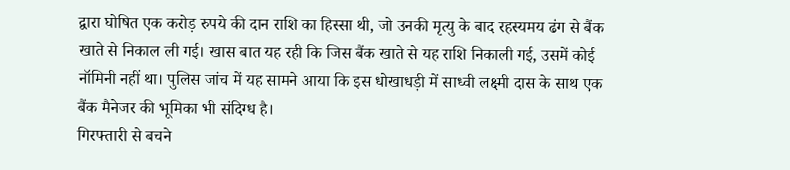द्वारा घोषित एक करोड़ रुपये की दान राशि का हिस्सा थी, जो उनकी मृत्यु के बाद रहस्यमय ढंग से बैंक खाते से निकाल ली गई। खास बात यह रही कि जिस बैंक खाते से यह राशि निकाली गई, उसमें कोई नॉमिनी नहीं था। पुलिस जांच में यह सामने आया कि इस धोखाधड़ी में साध्वी लक्ष्मी दास के साथ एक बैंक मैनेजर की भूमिका भी संदिग्ध है।
गिरफ्तारी से बचने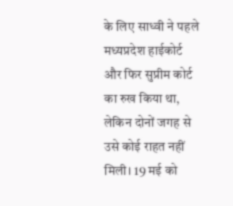के लिए साध्वी ने पहले मध्यप्रदेश हाईकोर्ट और फिर सुप्रीम कोर्ट का रुख किया था, लेकिन दोनों जगह से उसे कोई राहत नहीं मिली। 19 मई को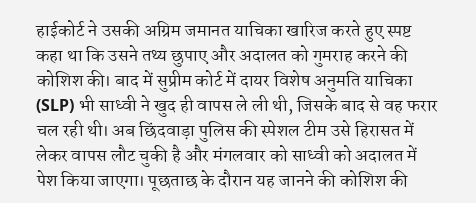हाईकोर्ट ने उसकी अग्रिम जमानत याचिका खारिज करते हुए स्पष्ट कहा था कि उसने तथ्य छुपाए और अदालत को गुमराह करने की कोशिश की। बाद में सुप्रीम कोर्ट में दायर विशेष अनुमति याचिका (SLP) भी साध्वी ने खुद ही वापस ले ली थी, जिसके बाद से वह फरार चल रही थी। अब छिंदवाड़ा पुलिस की स्पेशल टीम उसे हिरासत में लेकर वापस लौट चुकी है और मंगलवार को साध्वी को अदालत में पेश किया जाएगा। पूछताछ के दौरान यह जानने की कोशिश की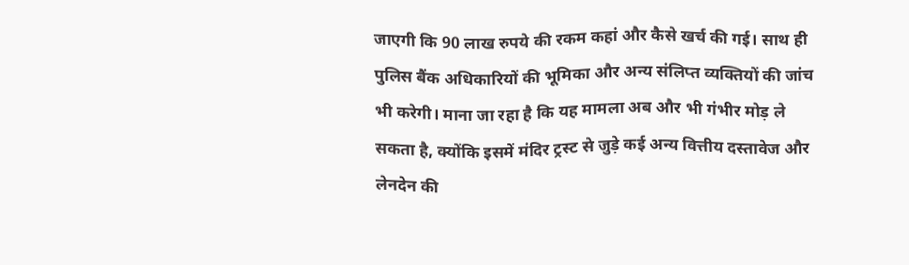जाएगी कि 90 लाख रुपये की रकम कहां और कैसे खर्च की गई। साथ ही पुलिस बैंक अधिकारियों की भूमिका और अन्य संलिप्त व्यक्तियों की जांच भी करेगी। माना जा रहा है कि यह मामला अब और भी गंभीर मोड़ ले सकता है, क्योंकि इसमें मंदिर ट्रस्ट से जुड़े कई अन्य वित्तीय दस्तावेज और लेनदेन की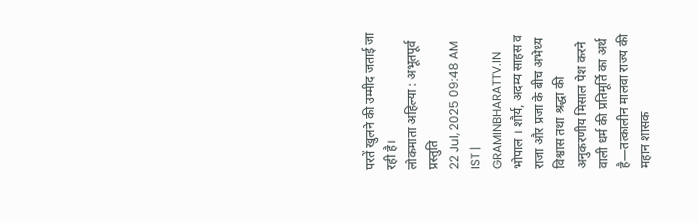परतें खुलने की उम्मीद जताई जा रही है।
लोकमाता अहिल्या : अभूतपूर्व प्रस्तुति
22 Jul, 2025 09:48 AM IST | GRAMINBHARATTV.IN
भोपाल । शौर्य, अदम्य साहस व राजा और प्रजा के बीच अभेध्य विश्वास तथा श्रद्धा की अनुकरणीय मिसाल पेश करने वाली धर्म की प्रतिमूर्ति का अर्थ है—तत्कालीन मालवा राज्य की महान शासक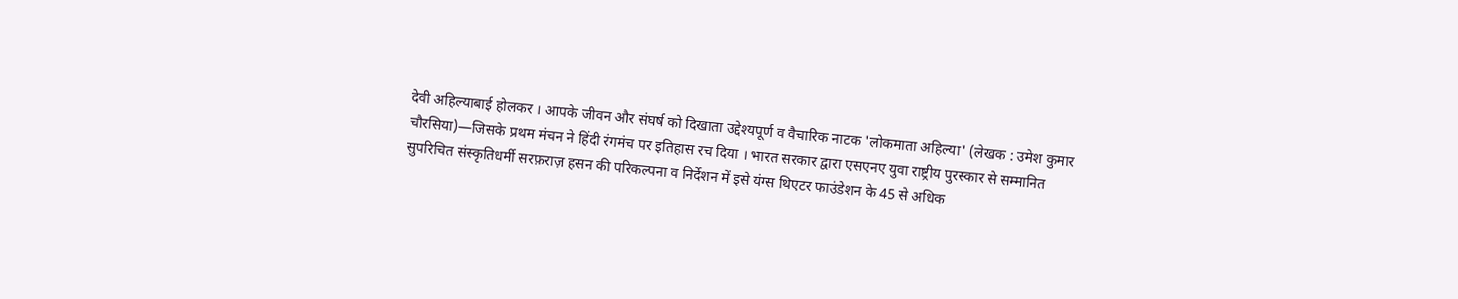देवी अहिल्याबाई होलकर । आपके जीवन और संघर्ष को दिखाता उद्देश्यपूर्ण व वैचारिक नाटक 'लोकमाता अहिल्या' (लेखक : उमेश कुमार चौरसिया)—जिसके प्रथम मंचन ने हिंदी रंगमंच पर इतिहास रच दिया । भारत सरकार द्वारा एसएनए युवा राष्ट्रीय पुरस्कार से सम्मानित सुपरिचित संस्कृतिधर्मी सरफ़राज़ हसन की परिकल्पना व निर्देशन में इसे यंग्स थिएटर फाउंडेशन के 45 से अधिक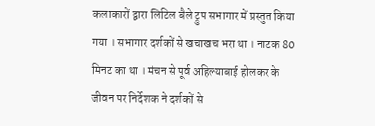कलाकारों द्वारा लिटिल बैले ट्रुप सभागार में प्रस्तुत किया गया । सभागार दर्शकों से खचाखच भरा था । नाटक 80 मिनट का था । मंचन से पूर्व अहिल्याबाई होलकर के जीवन पर निर्देशक ने दर्शकों से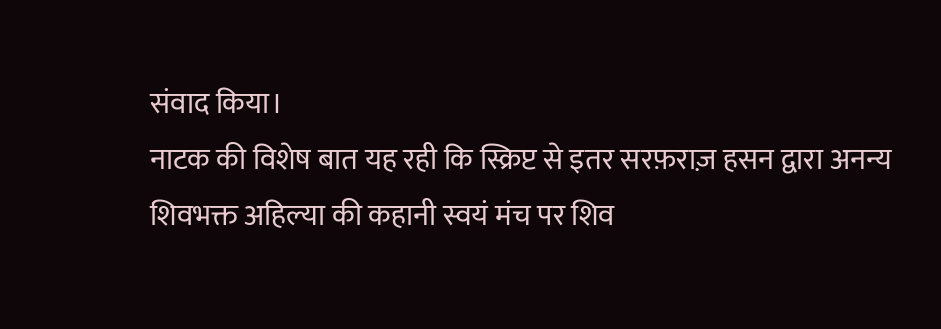संवाद किया।
नाटक की विशेष बात यह रही कि स्क्रिप्ट से इतर सरफ़राज़ हसन द्वारा अनन्य शिवभक्त अहिल्या की कहानी स्वयं मंच पर शिव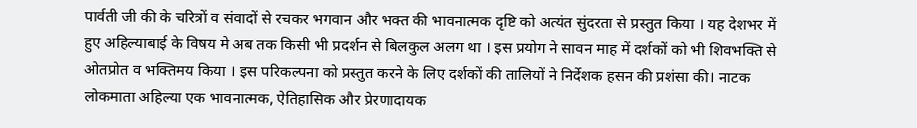पार्वती जी की के चरित्रों व संवादों से रचकर भगवान और भक्त की भावनात्मक दृष्टि को अत्यंत सुंदरता से प्रस्तुत किया । यह देशभर में हुए अहिल्याबाई के विषय मे अब तक किसी भी प्रदर्शन से बिलकुल अलग था । इस प्रयोग ने सावन माह में दर्शकों को भी शिवभक्ति से ओतप्रोत व भक्तिमय किया । इस परिकल्पना को प्रस्तुत करने के लिए दर्शकों की तालियों ने निर्देशक हसन की प्रशंसा की। नाटक लोकमाता अहिल्या एक भावनात्मक, ऐतिहासिक और प्रेरणादायक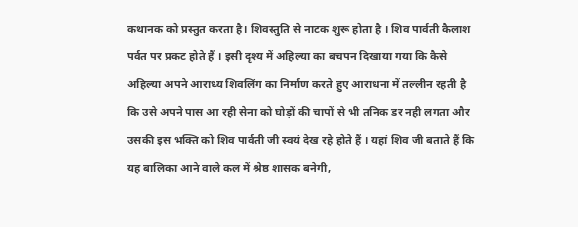कथानक को प्रस्तुत करता है। शिवस्तुति से नाटक शुरू होता है । शिव पार्वती कैलाश पर्वत पर प्रकट होते हैं । इसी दृश्य में अहिल्या का बचपन दिखाया गया कि कैसे अहिल्या अपने आराध्य शिवलिंग का निर्माण करते हुए आराधना में तल्लीन रहती है कि उसे अपने पास आ रही सेना को घोड़ों की चापों से भी तनिक डर नही लगता और उसकी इस भक्ति को शिव पार्वती जी स्वयं देख रहे होते हैं । यहां शिव जी बताते हैं कि यह बालिका आने वाले कल में श्रेष्ठ शासक बनेगी,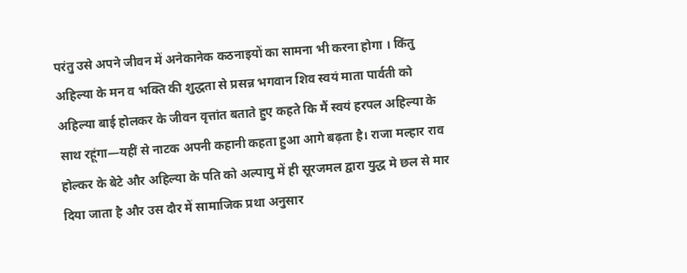परंतु उसे अपने जीवन में अनेकानेक कठनाइयों का सामना भी करना होगा । किंतु अहिल्या के मन व भक्ति की शुद्धता से प्रसन्न भगवान शिव स्वयं माता पार्वती को अहिल्या बाई होलकर के जीवन वृत्तांत बताते हुए कहते कि मैं स्वयं हरपल अहिल्या के साथ रहूंगा—यहीं से नाटक अपनी कहानी कहता हुआ आगे बढ़ता है। राजा मल्हार राव होल्कर के बेटे और अहिल्या के पति को अल्पायु में ही सूरजमल द्वारा युद्ध मे छल से मार दिया जाता है और उस दौर में सामाजिक प्रथा अनुसार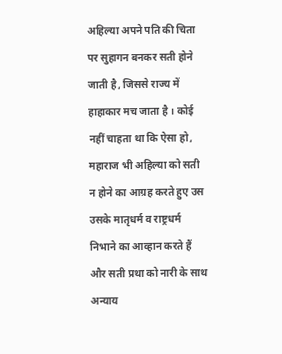अहिल्या अपने पति की चिता पर सुहागन बनकर सती होने जाती है, जिससे राज्य में हाहाकार मच जाता है । कोई नहीं चाहता था कि ऐसा हो, महाराज भी अहिल्या को सती न होने का आग्रह करते हुए उस उसके मातृधर्म व राष्ट्रधर्म निभाने का आव्हान करते हैं और सती प्रथा को नारी के साथ अन्याय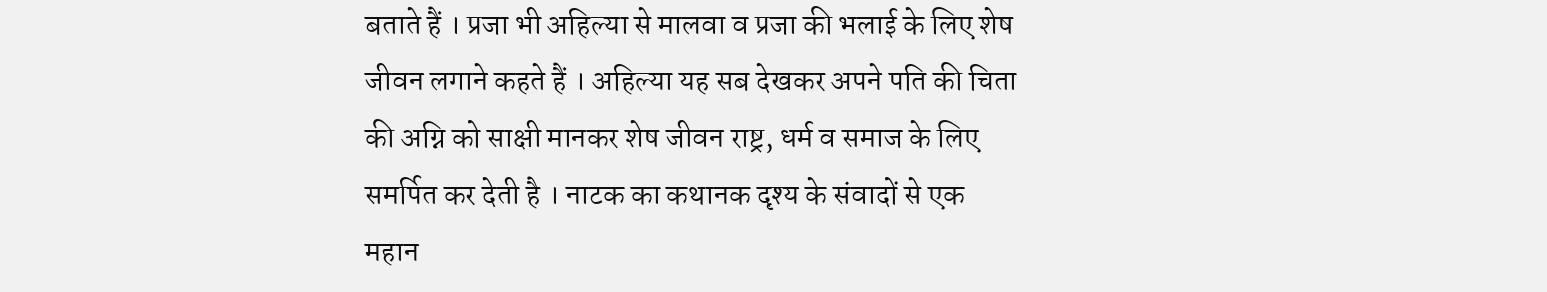बताते हैं । प्रजा भी अहिल्या से मालवा व प्रजा की भलाई के लिए शेष जीवन लगाने कहते हैं । अहिल्या यह सब देखकर अपने पति की चिता की अग्नि को साक्षी मानकर शेष जीवन राष्ट्र, धर्म व समाज के लिए समर्पित कर देती है । नाटक का कथानक दृश्य के संवादों से एक महान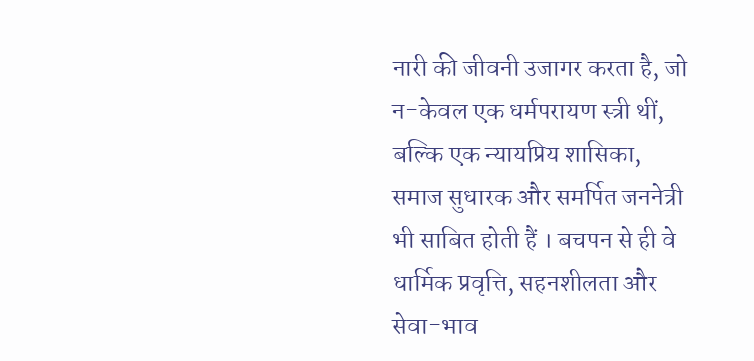नारी की जीवनी उजागर करता है, जो न-केवल एक धर्मपरायण स्त्री थीं, बल्कि एक न्यायप्रिय शासिका, समाज सुधारक और समर्पित जननेत्री भी साबित होती हैं । बचपन से ही वे धार्मिक प्रवृत्ति, सहनशीलता और सेवा-भाव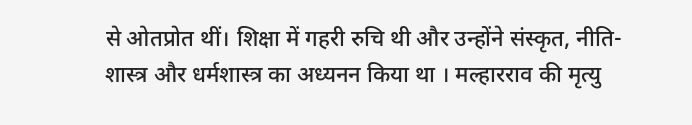से ओतप्रोत थीं। शिक्षा में गहरी रुचि थी और उन्होंने संस्कृत, नीति-शास्त्र और धर्मशास्त्र का अध्यनन किया था । मल्हारराव की मृत्यु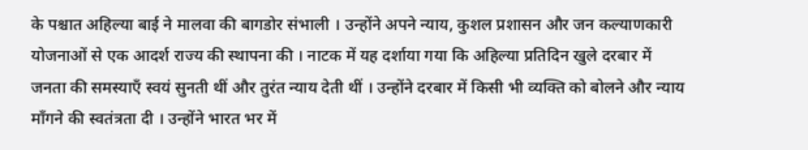के पश्चात अहिल्या बाई ने मालवा की बागडोर संभाली । उन्होंने अपने न्याय, कुशल प्रशासन और जन कल्याणकारी योजनाओं से एक आदर्श राज्य की स्थापना की । नाटक में यह दर्शाया गया कि अहिल्या प्रतिदिन खुले दरबार में जनता की समस्याएँ स्वयं सुनती थीं और तुरंत न्याय देती थीं । उन्होंने दरबार में किसी भी व्यक्ति को बोलने और न्याय माँगने की स्वतंत्रता दी । उन्होंने भारत भर में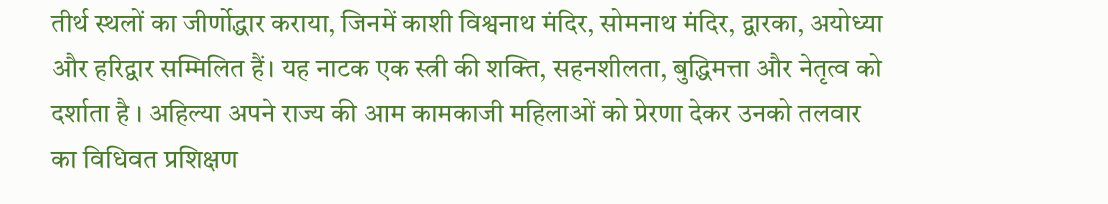तीर्थ स्थलों का जीर्णोद्धार कराया, जिनमें काशी विश्वनाथ मंदिर, सोमनाथ मंदिर, द्वारका, अयोध्या और हरिद्वार सम्मिलित हैं। यह नाटक एक स्त्री की शक्ति, सहनशीलता, बुद्धिमत्ता और नेतृत्व को दर्शाता है । अहिल्या अपने राज्य की आम कामकाजी महिलाओं को प्रेरणा देकर उनको तलवार का विधिवत प्रशिक्षण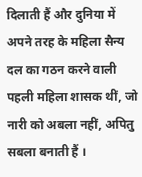दिलाती हैं और दुनिया में अपने तरह के महिला सैन्य दल का गठन करने वाली पहली महिला शासक थीं, जो नारी को अबला नहीं, अपितु सबला बनाती हैं ।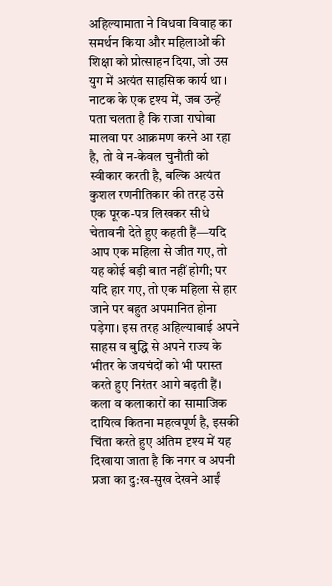अहिल्यामाता ने विधवा विवाह का समर्थन किया और महिलाओं की शिक्षा को प्रोत्साहन दिया, जो उस युग में अत्यंत साहसिक कार्य था । नाटक के एक दृश्य में, जब उन्हें पता चलता है कि राजा राघोबा मालवा पर आक्रमण करने आ रहा है, तो वे न-केवल चुनौती को स्वीकार करती है, बल्कि अत्यंत कुशल रणनीतिकार की तरह उसे एक पूरक-पत्र लिखकर सीधे चेतावनी देते हुए कहती हैं—यदि आप एक महिला से जीत गए, तो यह कोई बड़ी बात नहीं होगी; पर यदि हार गए, तो एक महिला से हार जाने पर बहुत अपमानित होना पड़ेगा। इस तरह अहिल्याबाई अपने साहस व बुद्धि से अपने राज्य के भीतर के जयचंदों को भी परास्त करते हुए निरंतर आगे बढ़ती हैं।
कला व कलाकारों का सामाजिक दायित्व कितना महत्वपूर्ण है, इसकी चिंता करते हुए अंतिम दृश्य में यह दिखाया जाता है कि नगर व अपनी प्रजा का दु:ख-सुख देखने आईं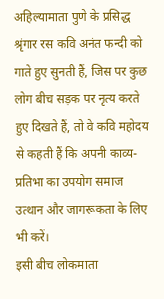अहिल्यामाता पुणे के प्रसिद्ध श्रृंगार रस कवि अनंत फन्दी को गाते हुए सुनती हैं, जिस पर कुछ लोग बीच सड़क पर नृत्य करते हुए दिखते हैं, तो वे कवि महोदय से कहती हैं कि अपनी काव्य-प्रतिभा का उपयोग समाज उत्थान और जागरूकता के लिए भी करें।
इसी बीच लोकमाता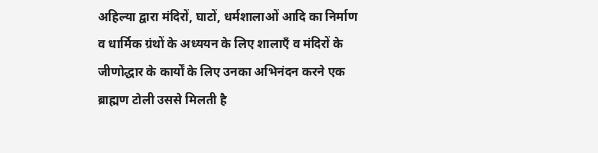अहिल्या द्वारा मंदिरों, घाटों, धर्मशालाओं आदि का निर्माण व धार्मिक ग्रंथों के अध्ययन के लिए शालाएँ व मंदिरों के जीणोद्धार के कार्यों के लिए उनका अभिनंदन करने एक ब्राह्मण टोली उससे मिलती है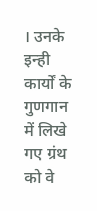। उनके इन्ही कार्यों के गुणगान में लिखे गए ग्रंथ को वे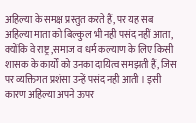अहिल्या के समक्ष प्रस्तुत करते हैं, पर यह सब अहिल्या माता को बिल्कुल भी नही पसंद नहीं आता, क्योंकि वे राष्ट्र ,समाज व धर्म कल्याण के लिए किसी शासक के कार्यों को उनका दायित्व समझती हैं, जिस पर व्यक्तिगत प्रशंसा उन्हें पसंद नही आती । इसी कारण अहिल्या अपने ऊपर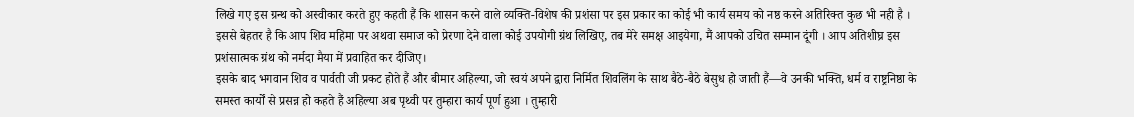लिखे गए इस ग्रन्थ को अस्वीकार करते हुए कहती हैं कि शासन करने वाले व्यक्ति-विशेष की प्रशंसा पर इस प्रकार का कोई भी कार्य समय को नष्ठ करने अतिरिक्त कुछ भी नही है । इससे बेहतर है कि आप शिव महिमा पर अथवा समाज को प्रेरणा देने वाला कोई उपयोगी ग्रंथ लिखिए, तब मेरे समक्ष आइयेगा, मैं आपको उचित सम्मान दूंगी । आप अतिशीघ्र इस प्रशंसात्मक ग्रंथ को नर्मदा मैया में प्रवाहित कर दीजिए।
इसके बाद भगवान शिव व पार्वती जी प्रकट होते हैं और बीमार अहिल्या, जो स्वयं अपने द्वारा निर्मित शिवलिंग के साथ बैठे-बैठे बेसुध हो जाती हैं—वे उनकी भक्ति, धर्म व राष्ट्रनिष्ठा के समस्त कार्यों से प्रसन्न हो कहते हैं अहिल्या अब पृथ्वी पर तुम्हारा कार्य पूर्ण हुआ । तुम्हारी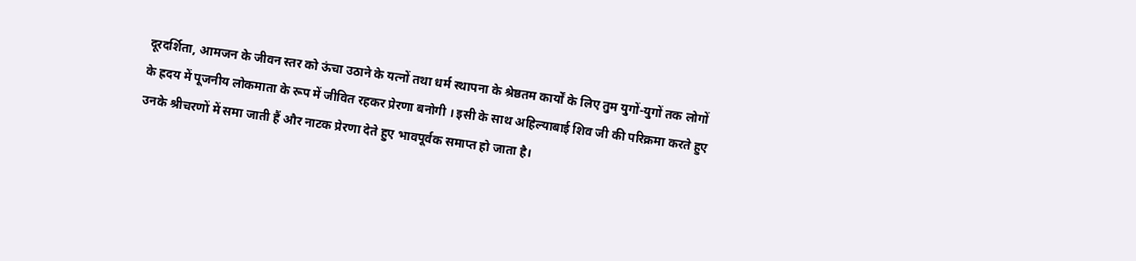दूरदर्शिता, आमजन के जीवन स्तर को ऊंचा उठाने के यत्नों तथा धर्म स्थापना के श्रेष्ठतम कार्यों के लिए तुम युगों-युगों तक लोगों के ह्रदय में पूजनीय लोकमाता के रूप में जीवित रहकर प्रेरणा बनोगी । इसी के साथ अहिल्याबाई शिव जी की परिक्रमा करते हुए उनके श्रीचरणों में समा जाती हैं और नाटक प्रेरणा देते हुए भावपूर्वक समाप्त हो जाता है।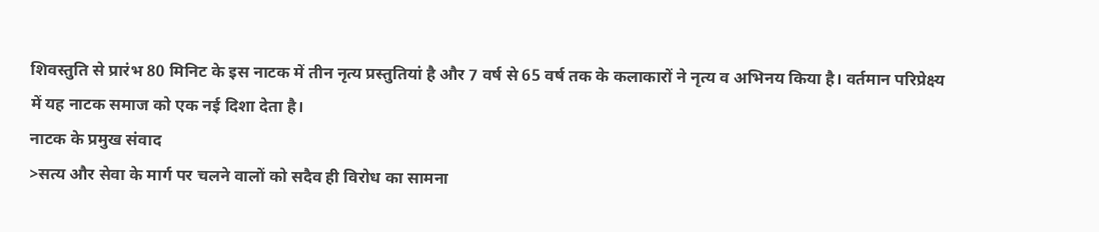शिवस्तुति से प्रारंभ 80 मिनिट के इस नाटक में तीन नृत्य प्रस्तुतियां है और 7 वर्ष से 65 वर्ष तक के कलाकारों ने नृत्य व अभिनय किया है। वर्तमान परिप्रेक्ष्य में यह नाटक समाज को एक नई दिशा देता है।
नाटक के प्रमुख संवाद
>सत्य और सेवा के मार्ग पर चलने वालों को सदैव ही विरोध का सामना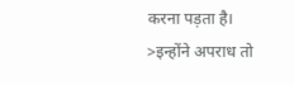करना पड़ता है।
>इन्होंने अपराध तो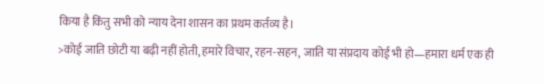किया है किंतु सभी को न्याय देना शासन का प्रथम कर्तव्य है।
>कोई जाति छोटी या बढ़ी नहीं होती, हमारे विचार, रहन-सहन, जाति या संप्रदाय कोई भी हो—हमारा धर्म एक ही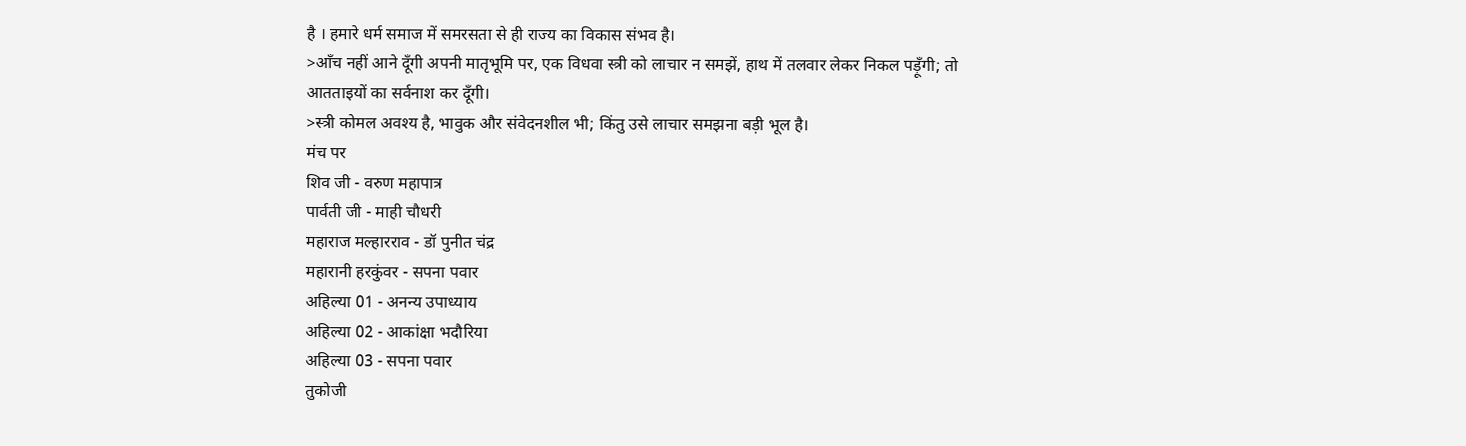है । हमारे धर्म समाज में समरसता से ही राज्य का विकास संभव है।
>आँच नहीं आने दूँगी अपनी मातृभूमि पर, एक विधवा स्त्री को लाचार न समझें, हाथ में तलवार लेकर निकल पड़ूँगी; तो आतताइयों का सर्वनाश कर दूँगी।
>स्त्री कोमल अवश्य है, भावुक और संवेदनशील भी; किंतु उसे लाचार समझना बड़ी भूल है।
मंच पर
शिव जी - वरुण महापात्र
पार्वती जी - माही चौधरी
महाराज मल्हारराव - डॉ पुनीत चंद्र
महारानी हरकुंवर - सपना पवार
अहिल्या 01 - अनन्य उपाध्याय
अहिल्या 02 - आकांक्षा भदौरिया
अहिल्या 03 - सपना पवार
तुकोजी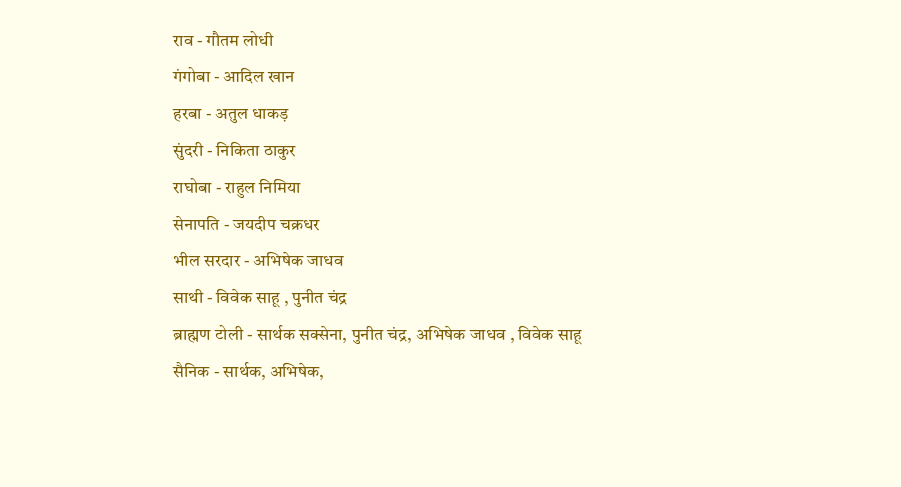राव - गौतम लोधी
गंगोबा - आदिल खान
हरबा - अतुल धाकड़
सुंदरी - निकिता ठाकुर
राघोबा - राहुल निमिया
सेनापति - जयदीप चक्रधर
भील सरदार - अभिषेक जाधव
साथी - विवेक साहू , पुनीत चंद्र
ब्राह्मण टोली - सार्थक सक्सेना, पुनीत चंद्र, अभिषेक जाधव , विवेक साहू
सैनिक - सार्थक, अभिषेक,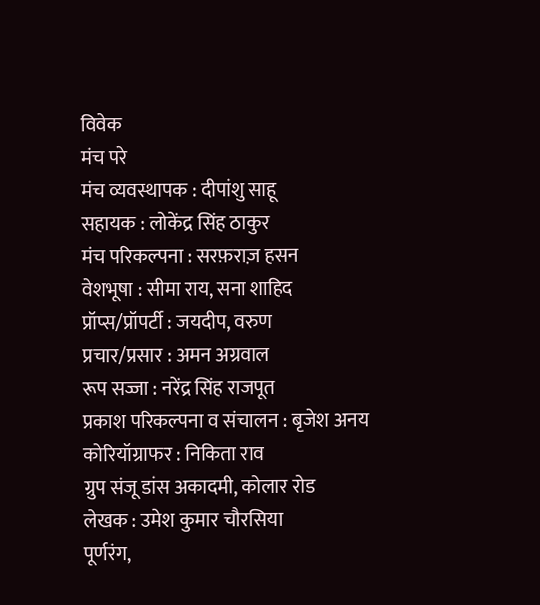विवेक
मंच परे
मंच व्यवस्थापक : दीपांशु साहू
सहायक : लोकेंद्र सिंह ठाकुर
मंच परिकल्पना : सरफ़राज़ हसन
वेशभूषा : सीमा राय, सना शाहिद
प्रॉप्स/प्रॉपर्टी : जयदीप, वरुण
प्रचार/प्रसार : अमन अग्रवाल
रूप सज्जा : नरेंद्र सिंह राजपूत
प्रकाश परिकल्पना व संचालन : बृजेश अनय
कोरियॉग्राफर : निकिता राव
ग्रुप संजू डांस अकादमी, कोलार रोड
लेखक : उमेश कुमार चौरसिया
पूर्णरंग,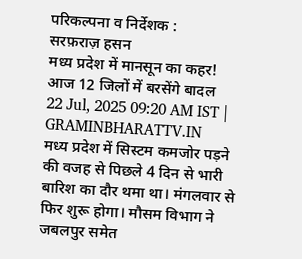परिकल्पना व निर्देशक :
सरफ़राज़ हसन
मध्य प्रदेश में मानसून का कहर! आज 12 जिलों में बरसेंगे बादल
22 Jul, 2025 09:20 AM IST | GRAMINBHARATTV.IN
मध्य प्रदेश में सिस्टम कमजोर पड़ने की वजह से पिछले 4 दिन से भारी बारिश का दौर थमा था। मंगलवार से फिर शुरू होगा। मौसम विभाग ने जबलपुर समेत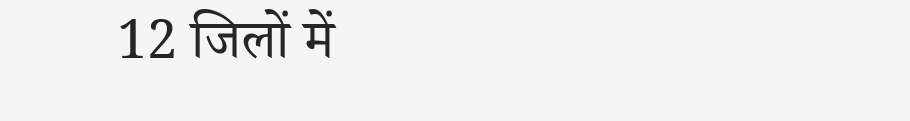12 जिलों में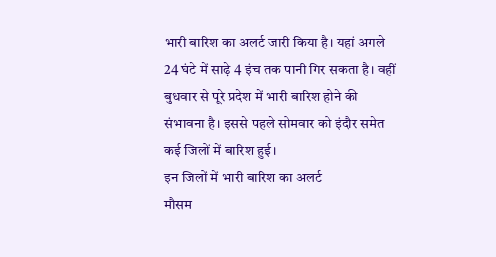भारी बारिश का अलर्ट जारी किया है। यहां अगले 24 घंटे में साढ़े 4 इंच तक पानी गिर सकता है। वहीं बुधवार से पूरे प्रदेश में भारी बारिश होने की संभावना है। इससे पहले सोमवार को इंदौर समेत कई जिलों में बारिश हुई।
इन जिलों में भारी बारिश का अलर्ट
मौसम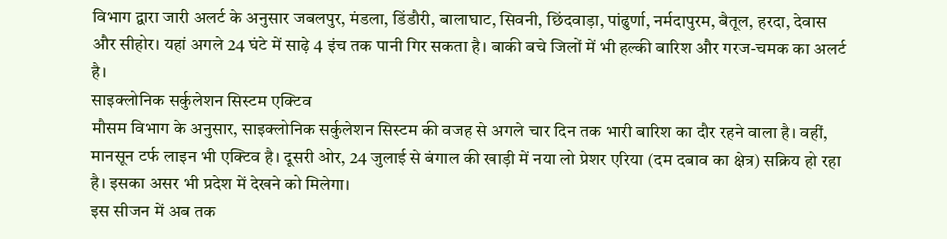विभाग द्वारा जारी अलर्ट के अनुसार जबलपुर, मंडला, डिंडौरी, बालाघाट, सिवनी, छिंदवाड़ा, पांढुर्णा, नर्मदापुरम, बैतूल, हरदा, देवास और सीहोर। यहां अगले 24 घंटे में साढ़े 4 इंच तक पानी गिर सकता है। बाकी बचे जिलों में भी हल्की बारिश और गरज-चमक का अलर्ट है।
साइक्लोनिक सर्कुलेशन सिस्टम एक्टिव
मौसम विभाग के अनुसार, साइक्लोनिक सर्कुलेशन सिस्टम की वजह से अगले चार दिन तक भारी बारिश का दौर रहने वाला है। वहीं, मानसून टर्फ लाइन भी एक्टिव है। दूसरी ओर, 24 जुलाई से बंगाल की खाड़ी में नया लो प्रेशर एरिया (दम दबाव का क्षेत्र) सक्रिय हो रहा है। इसका असर भी प्रदेश में देखने को मिलेगा।
इस सीजन में अब तक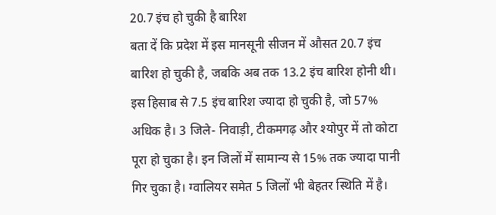20.7 इंच हो चुकी है बारिश
बता दें कि प्रदेश में इस मानसूनी सीजन में औसत 20.7 इंच बारिश हो चुकी है, जबकि अब तक 13.2 इंच बारिश होनी थी। इस हिसाब से 7.5 इंच बारिश ज्यादा हो चुकी है, जो 57% अधिक है। 3 जिले- निवाड़ी, टीकमगढ़ और श्योपुर में तो कोटा पूरा हो चुका है। इन जिलों में सामान्य से 15% तक ज्यादा पानी गिर चुका है। ग्वालियर समेत 5 जिलों भी बेहतर स्थिति में है।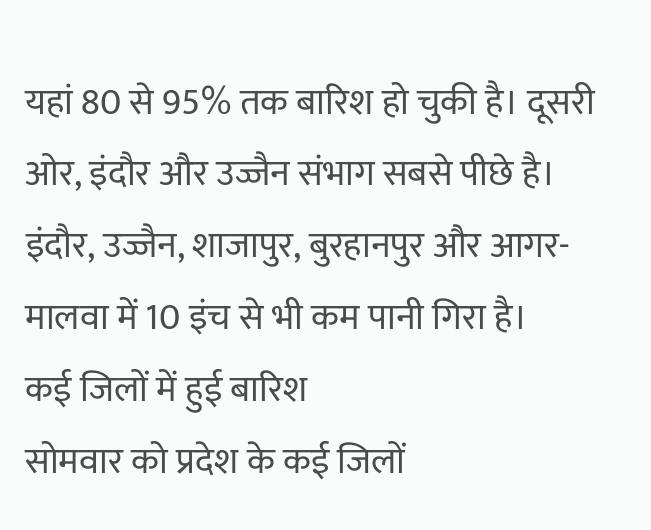यहां 80 से 95% तक बारिश हो चुकी है। दूसरी ओर, इंदौर और उज्जैन संभाग सबसे पीछे है। इंदौर, उज्जैन, शाजापुर, बुरहानपुर और आगर-मालवा में 10 इंच से भी कम पानी गिरा है।
कई जिलों में हुई बारिश
सोमवार को प्रदेश के कई जिलों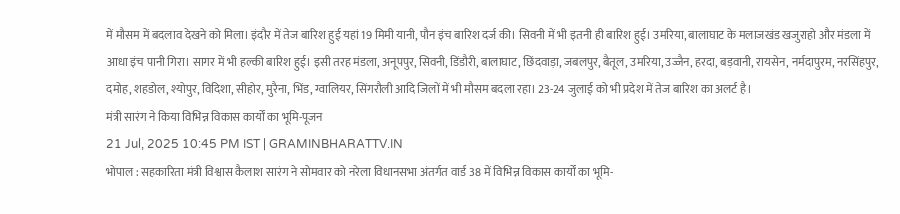में मौसम में बदलाव देखने को मिला। इंदौर में तेज बारिश हुई यहां 19 मिमी यानी, पौन इंच बारिश दर्ज की। सिवनी में भी इतनी ही बारिश हुई। उमरिया, बालाघाट के मलाजखंड खजुराहो और मंडला में आधा इंच पानी गिरा। सागर में भी हल्की बारिश हुई। इसी तरह मंडला, अनूपपुर, सिवनी, डिंडौरी, बालाघाट, छिंदवाड़ा, जबलपुर, बैतूल, उमरिया, उज्जैन, हरदा, बड़वानी, रायसेन, नर्मदापुरम, नरसिंहपुर, दमोह, शहडोल, श्योपुर, विदिशा, सीहोर, मुरैना, भिंड, ग्वालियर, सिंगरौली आदि जिलों में भी मौसम बदला रहा। 23-24 जुलाई को भी प्रदेश में तेज बारिश का अलर्ट है।
मंत्री सारंग ने किया विभिन्न विकास कार्यों का भूमि-पूजन
21 Jul, 2025 10:45 PM IST | GRAMINBHARATTV.IN
भोपाल : सहकारिता मंत्री विश्वास कैलाश सारंग ने सोमवार को नरेला विधानसभा अंतर्गत वार्ड 38 में विभिन्न विकास कार्यों का भूमि-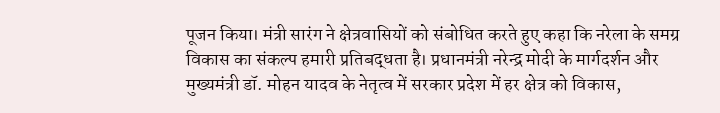पूजन किया। मंत्री सारंग ने क्षेत्रवासियों को संबोधित करते हुए कहा कि नरेला के समग्र विकास का संकल्प हमारी प्रतिबद्धता है। प्रधानमंत्री नरेन्द्र मोदी के मार्गदर्शन और मुख्यमंत्री डॉ. मोहन यादव के नेतृत्व में सरकार प्रदेश में हर क्षेत्र को विकास,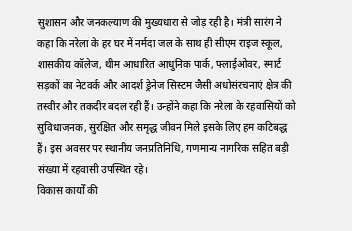सुशासन और जनकल्याण की मुख्यधारा से जोड़ रही है। मंत्री सारंग ने कहा कि नरेला के हर घर में नर्मदा जल के साथ ही सीएम राइज स्कूल, शासकीय कॉलेज, थीम आधारित आधुनिक पार्क, फ्लाईओवर, स्मार्ट सड़कों का नेटवर्क और आदर्श ड्रेनेज सिस्टम जैसी अधोसंरचनाएं क्षेत्र की तस्वीर और तकदीर बदल रही हैं। उन्होंने कहा कि नरेला के रहवासियों को सुविधाजनक, सुरक्षित और समृद्ध जीवन मिले इसके लिए हम कटिबद्ध हैं। इस अवसर पर स्थानीय जनप्रतिनिधि, गणमान्य नागरिक सहित बड़ी संख्या में रहवासी उपस्थित रहे।
विकास कार्यों की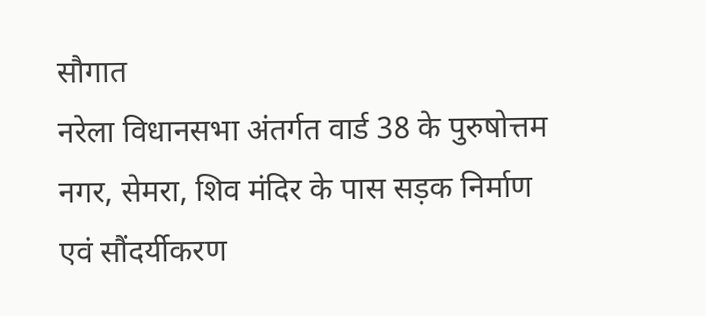सौगात
नरेला विधानसभा अंतर्गत वार्ड 38 के पुरुषोत्तम नगर, सेमरा, शिव मंदिर के पास सड़क निर्माण एवं सौंदर्यीकरण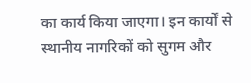का कार्य किया जाएगा। इन कार्यों से स्थानीय नागरिकों को सुगम और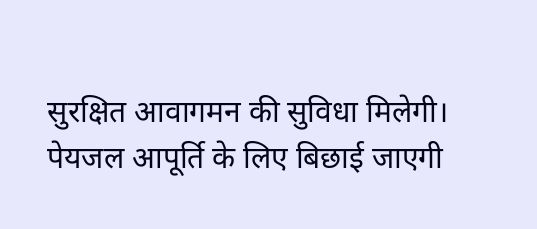सुरक्षित आवागमन की सुविधा मिलेगी।
पेयजल आपूर्ति के लिए बिछाई जाएगी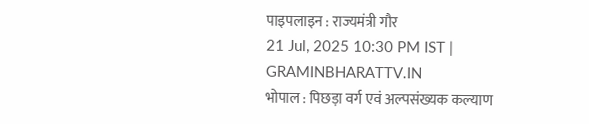पाइपलाइन : राज्यमंत्री गौर
21 Jul, 2025 10:30 PM IST | GRAMINBHARATTV.IN
भोपाल : पिछड़ा वर्ग एवं अल्पसंख्यक कल्याण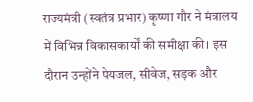राज्यमंत्री (स्वतंत्र प्रभार) कृष्णा गौर ने मंत्रालय में विभिन्न विकासकार्यों की समीक्षा की। इस दौरान उन्होंने पेयजल, सीवेज, सड़क और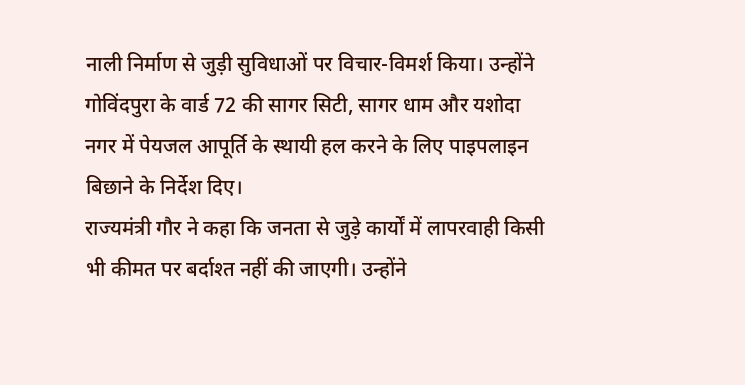नाली निर्माण से जुड़ी सुविधाओं पर विचार-विमर्श किया। उन्होंने गोविंदपुरा के वार्ड 72 की सागर सिटी, सागर धाम और यशोदा नगर में पेयजल आपूर्ति के स्थायी हल करने के लिए पाइपलाइन बिछाने के निर्देश दिए।
राज्यमंत्री गौर ने कहा कि जनता से जुड़े कार्यों में लापरवाही किसी भी कीमत पर बर्दाश्त नहीं की जाएगी। उन्होंने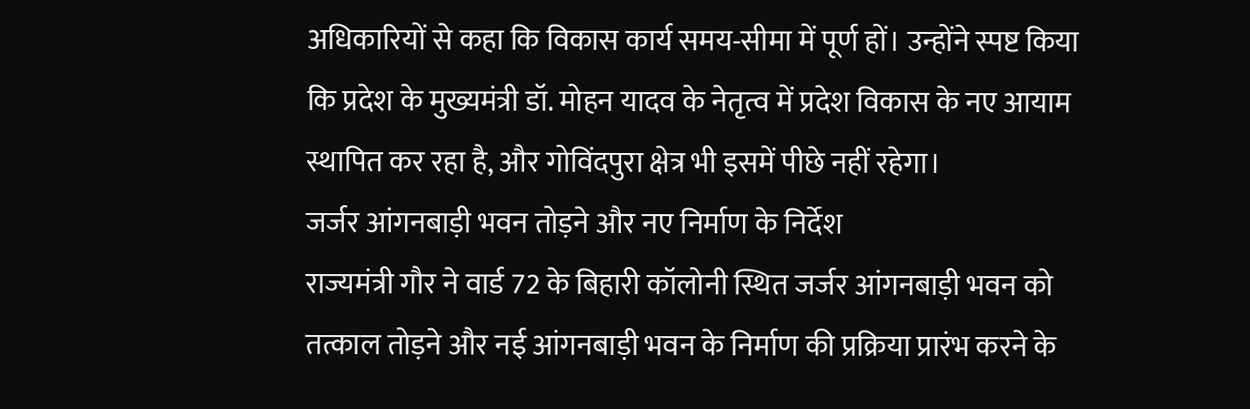अधिकारियों से कहा कि विकास कार्य समय-सीमा में पूर्ण हों। उन्होंने स्पष्ट किया कि प्रदेश के मुख्यमंत्री डॉ. मोहन यादव के नेतृत्व में प्रदेश विकास के नए आयाम स्थापित कर रहा है, और गोविंदपुरा क्षेत्र भी इसमें पीछे नहीं रहेगा।
जर्जर आंगनबाड़ी भवन तोड़ने और नए निर्माण के निर्देश
राज्यमंत्री गौर ने वार्ड 72 के बिहारी कॉलोनी स्थित जर्जर आंगनबाड़ी भवन को तत्काल तोड़ने और नई आंगनबाड़ी भवन के निर्माण की प्रक्रिया प्रारंभ करने के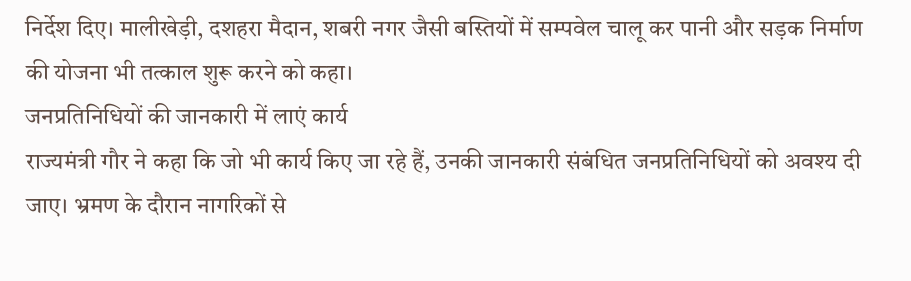निर्देश दिए। मालीखेड़ी, दशहरा मैदान, शबरी नगर जैसी बस्तियों में सम्पवेल चालू कर पानी और सड़क निर्माण की योजना भी तत्काल शुरू करने को कहा।
जनप्रतिनिधियों की जानकारी में लाएं कार्य
राज्यमंत्री गौर ने कहा कि जो भी कार्य किए जा रहे हैं, उनकी जानकारी संबंधित जनप्रतिनिधियों को अवश्य दी जाए। भ्रमण के दौरान नागरिकों से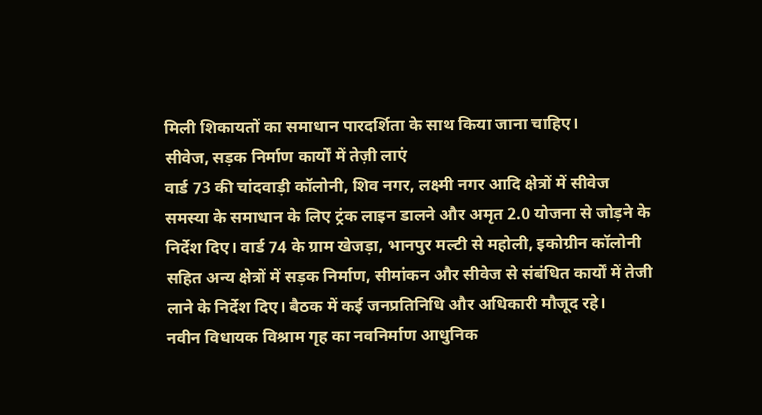मिली शिकायतों का समाधान पारदर्शिता के साथ किया जाना चाहिए।
सीवेज, सड़क निर्माण कार्यों में तेज़ी लाएं
वार्ड 73 की चांदवाड़ी कॉलोनी, शिव नगर, लक्ष्मी नगर आदि क्षेत्रों में सीवेज समस्या के समाधान के लिए ट्रंक लाइन डालने और अमृत 2.0 योजना से जोड़ने के निर्देश दिए। वार्ड 74 के ग्राम खेजड़ा, भानपुर मल्टी से महोली, इकोग्रीन कॉलोनी सहित अन्य क्षेत्रों में सड़क निर्माण, सीमांकन और सीवेज से संबंधित कार्यों में तेजी लाने के निर्देश दिए। बैठक में कई जनप्रतिनिधि और अधिकारी मौजूद रहे।
नवीन विधायक विश्राम गृह का नवनिर्माण आधुनिक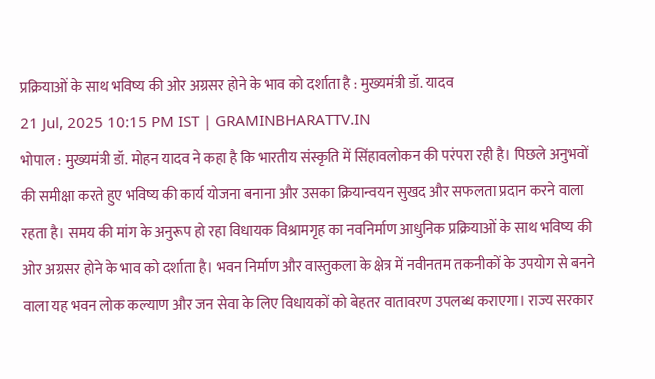प्रक्रियाओं के साथ भविष्य की ओर अग्रसर होने के भाव को दर्शाता है : मुख्यमंत्री डॉ. यादव
21 Jul, 2025 10:15 PM IST | GRAMINBHARATTV.IN
भोपाल : मुख्यमंत्री डॉ. मोहन यादव ने कहा है कि भारतीय संस्कृति में सिंहावलोकन की परंपरा रही है। पिछले अनुभवों की समीक्षा करते हुए भविष्य की कार्य योजना बनाना और उसका क्रियान्वयन सुखद और सफलता प्रदान करने वाला रहता है। समय की मांग के अनुरूप हो रहा विधायक विश्रामगृह का नवनिर्माण आधुनिक प्रक्रियाओं के साथ भविष्य की ओर अग्रसर होने के भाव को दर्शाता है। भवन निर्माण और वास्तुकला के क्षेत्र में नवीनतम तकनीकों के उपयोग से बनने वाला यह भवन लोक कल्याण और जन सेवा के लिए विधायकों को बेहतर वातावरण उपलब्ध कराएगा। राज्य सरकार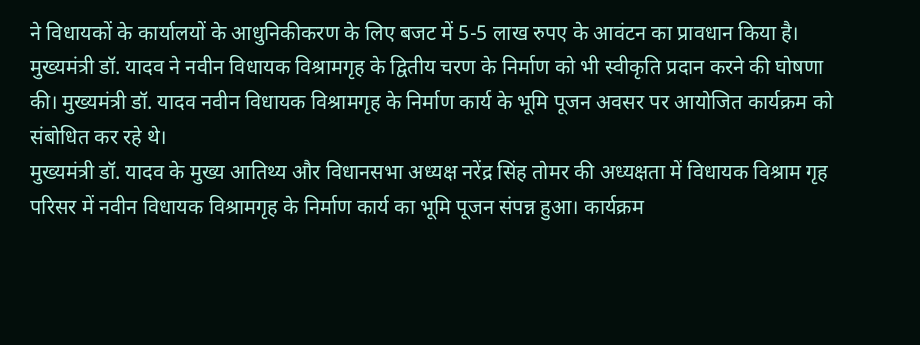ने विधायकों के कार्यालयों के आधुनिकीकरण के लिए बजट में 5-5 लाख रुपए के आवंटन का प्रावधान किया है। मुख्यमंत्री डॉ. यादव ने नवीन विधायक विश्रामगृह के द्वितीय चरण के निर्माण को भी स्वीकृति प्रदान करने की घोषणा की। मुख्यमंत्री डॉ. यादव नवीन विधायक विश्रामगृह के निर्माण कार्य के भूमि पूजन अवसर पर आयोजित कार्यक्रम को संबोधित कर रहे थे।
मुख्यमंत्री डॉ. यादव के मुख्य आतिथ्य और विधानसभा अध्यक्ष नरेंद्र सिंह तोमर की अध्यक्षता में विधायक विश्राम गृह परिसर में नवीन विधायक विश्रामगृह के निर्माण कार्य का भूमि पूजन संपन्न हुआ। कार्यक्रम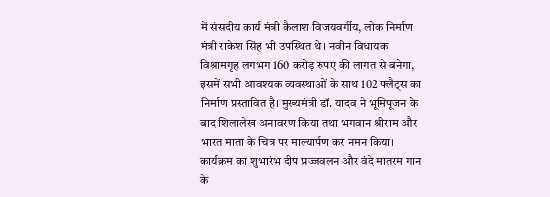में संसदीय कार्य मंत्री कैलाश विजयवर्गीय, लोक निर्माण मंत्री राकेश सिंह भी उपस्थित थे। नवीन विधायक विश्रामगृह लगभग 160 करोड़ रुपए की लागत से बनेगा, इसमें सभी आवश्यक व्यवस्थाओं के साथ 102 फ्लैट्स का निर्माण प्रस्तावित है। मुख्यमंत्री डॉ. यादव ने भूमिपूजन के बाद शिलालेख अनावरण किया तथा भगवान श्रीराम और भारत माता के चित्र पर माल्यार्पण कर नमन किया। कार्यक्रम का शुभारंभ दीप प्रज्जवलन और वंदे मातरम गान के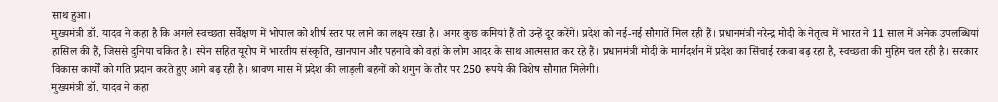साथ हुआ।
मुख्यमंत्री डॉ. यादव ने कहा है कि अगले स्वच्छता सर्वेक्षण में भोपाल को शीर्ष स्तर पर लाने का लक्ष्य रखा है। अगर कुछ कमियां हैं तो उन्हें दूर करेंगे। प्रदेश को नई-नई सौगातें मिल रही हैं। प्रधानमंत्री नरेन्द्र मोदी के नेतृत्व में भारत ने 11 साल में अनेक उपलब्धियां हासिल की हैं, जिससे दुनिया चकित है। स्पेन सहित यूरोप में भारतीय संस्कृति, खानपान और पहनावे को वहां के लोग आदर के साथ आत्मसात कर रहे हैं। प्रधानमंत्री मोदी के मार्गदर्शन में प्रदेश का सिंचाई रकबा बढ़ रहा है, स्वच्छता की मुहिम चल रही है। सरकार विकास कार्यों को गति प्रदान करते हुए आगे बढ़ रही है। श्रावण मास में प्रदेश की लाड़ली बहनों को शगुन के तौर पर 250 रूपये की विशेष सौगात मिलेगी।
मुख्यमंत्री डॉ. यादव ने कहा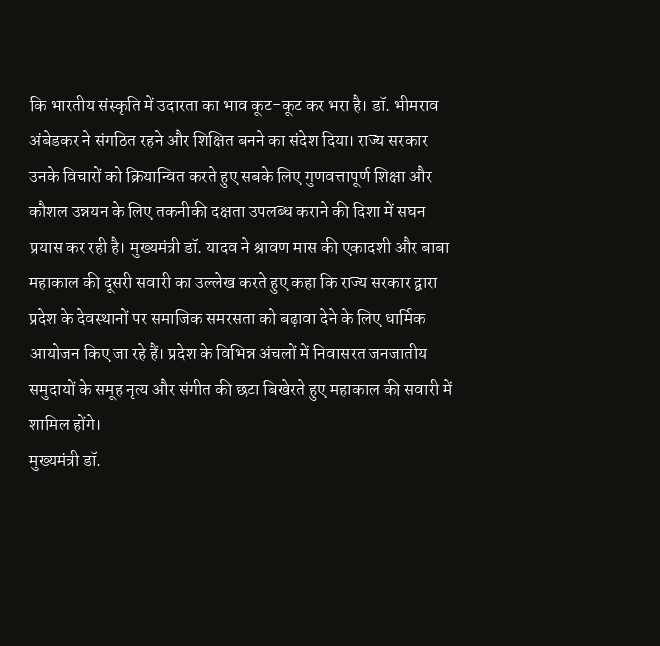कि भारतीय संस्कृति में उदारता का भाव कूट-कूट कर भरा है। डॉ. भीमराव अंबेडकर ने संगठित रहने और शिक्षित बनने का संदेश दिया। राज्य सरकार उनके विचारों को क्रियान्वित करते हुए सबके लिए गुणवत्तापूर्ण शिक्षा और कौशल उन्नयन के लिए तकनीकी दक्षता उपलब्ध कराने की दिशा में सघन प्रयास कर रही है। मुख्यमंत्री डॉ. यादव ने श्रावण मास की एकादशी और बाबा महाकाल की दूसरी सवारी का उल्लेख करते हुए कहा कि राज्य सरकार द्वारा प्रदेश के देवस्थानों पर समाजिक समरसता को बढ़ावा देने के लिए धार्मिक आयोजन किए जा रहे हैं। प्रदेश के विभिन्न अंचलों में निवासरत जनजातीय समुदायों के समूह नृत्य और संगीत की छटा बिखेरते हुए महाकाल की सवारी में शामिल होंगे।
मुख्यमंत्री डॉ.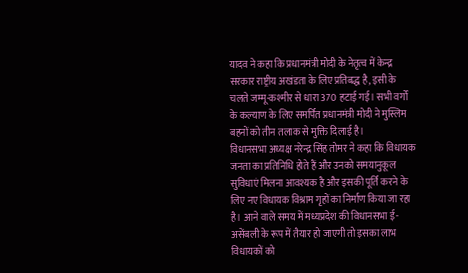यादव ने कहा कि प्रधानमंत्री मोदी के नेतृत्व में केन्द्र सरकार राष्ट्रीय अखंडता के लिए प्रतिबद्ध है, इसी के चलते जम्मू-कश्मीर से धारा 370 हटाई गई। सभी वर्गों के कल्याण के लिए समर्पित प्रधानमंत्री मोदी ने मुस्लिम बहनों को तीन तलाक से मुक्ति दिलाई है।
विधानसभा अध्यक्ष नरेन्द्र सिंह तोमर ने कहा कि विधायक जनता का प्रतिनिधि होते हैं और उनको समयानुकूल सुविधाएं मिलना आवश्यक है और इसकी पूर्ति करने के लिए नए विधायक विश्राम गृहों का निर्माण किया जा रहा है। आने वाले समय में मध्यप्रदेश की विधानसभा ई-असेंबली के रूप में तैयार हो जाएगी तो इसका लाभ विधायकों को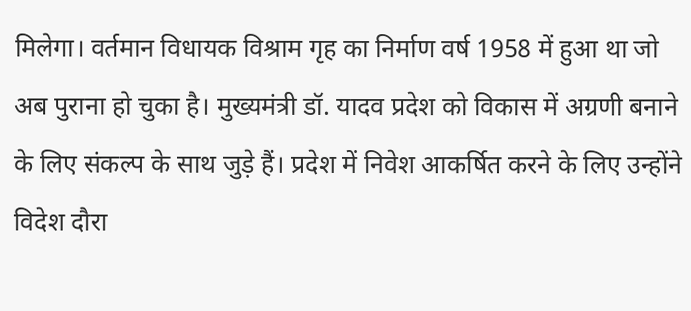मिलेगा। वर्तमान विधायक विश्राम गृह का निर्माण वर्ष 1958 में हुआ था जो अब पुराना हो चुका है। मुख्यमंत्री डॉ. यादव प्रदेश को विकास में अग्रणी बनाने के लिए संकल्प के साथ जुड़े हैं। प्रदेश में निवेश आकर्षित करने के लिए उन्होंने विदेश दौरा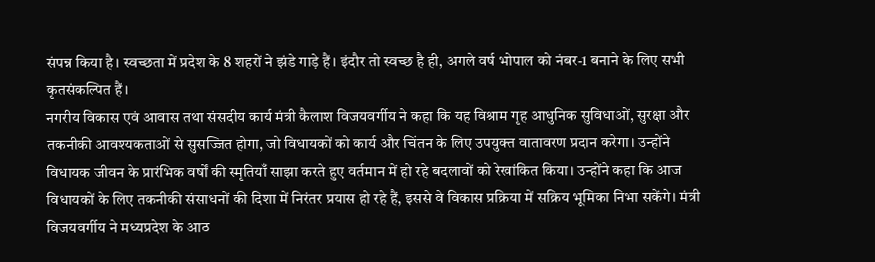संपन्न किया है। स्वच्छता में प्रदेश के 8 शहरों ने झंडे गाड़े हैं। इंदौर तो स्वच्छ है ही, अगले वर्ष भोपाल को नंबर-1 बनाने के लिए सभी कृतसंकल्पित हैं।
नगरीय विकास एवं आवास तथा संसदीय कार्य मंत्री कैलाश विजयवर्गीय ने कहा कि यह विश्राम गृह आधुनिक सुविधाओं, सुरक्षा और तकनीकी आवश्यकताओं से सुसज्जित होगा, जो विधायकों को कार्य और चिंतन के लिए उपयुक्त वातावरण प्रदान करेगा। उन्होंने विधायक जीवन के प्रारंभिक वर्षों की स्मृतियाँ साझा करते हुए वर्तमान में हो रहे बदलावों को रेखांकित किया। उन्होंने कहा कि आज विधायकों के लिए तकनीकी संसाधनों की दिशा में निरंतर प्रयास हो रहे हैं, इससे वे विकास प्रक्रिया में सक्रिय भूमिका निभा सकेंगे। मंत्री विजयवर्गीय ने मध्यप्रदेश के आठ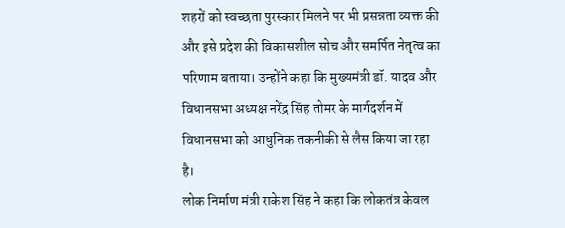शहरों को स्वच्छता पुरस्कार मिलने पर भी प्रसन्नता व्यक्त की और इसे प्रदेश की विकासशील सोच और समर्पित नेतृत्व का परिणाम बताया। उन्होंने कहा कि मुख्यमंत्री डॉ. यादव और विधानसभा अध्यक्ष नरेंद्र सिंह तोमर के मार्गदर्शन में विधानसभा को आधुनिक तकनीकी से लैस किया जा रहा है।
लोक निर्माण मंत्री राकेश सिंह ने कहा कि लोकतंत्र केवल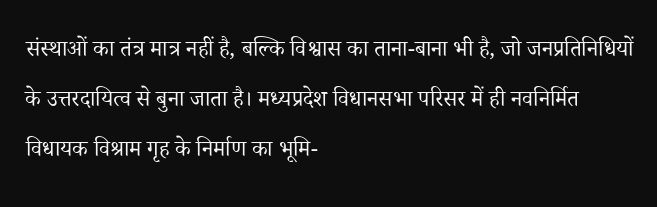संस्थाओं का तंत्र मात्र नहीं है, बल्कि विश्वास का ताना-बाना भी है, जो जनप्रतिनिधियों के उत्तरदायित्व से बुना जाता है। मध्यप्रदेश विधानसभा परिसर में ही नवनिर्मित विधायक विश्राम गृह के निर्माण का भूमि-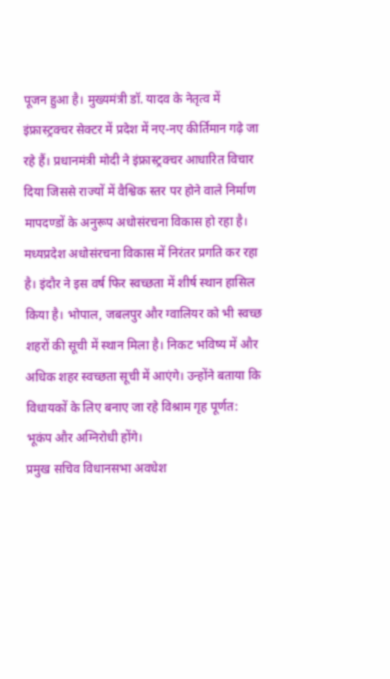पूजन हुआ है। मुख्यमंत्री डॉ. यादव के नेतृत्व में इंफ्रास्ट्रक्चर सेक्टर में प्रदेश में नए-नए कीर्तिमान गढ़े जा रहे हैं। प्रधानमंत्री मोदी ने इंफ्रास्ट्रक्चर आधारित विचार दिया जिससे राज्यों में वैश्विक स्तर पर होने वाले निर्माण मापदण्डों के अनुरूप अधोसंरचना विकास हो रहा है। मध्यप्रदेश अधोसंरचना विकास में निरंतर प्रगति कर रहा है। इंदौर ने इस वर्ष फिर स्वच्छता में शीर्ष स्थान हासिल किया है। भोपाल, जबलपुर और ग्वालियर को भी स्वच्छ शहरों की सूची में स्थान मिला है। निकट भविष्य में और अधिक शहर स्वच्छता सूची में आएंगे। उन्होंने बताया कि विधायकों के लिए बनाए जा रहे विश्राम गृह पूर्णत: भूकंप और अग्निरोधी होंगे।
प्रमुख सचिव विधानसभा अवधेश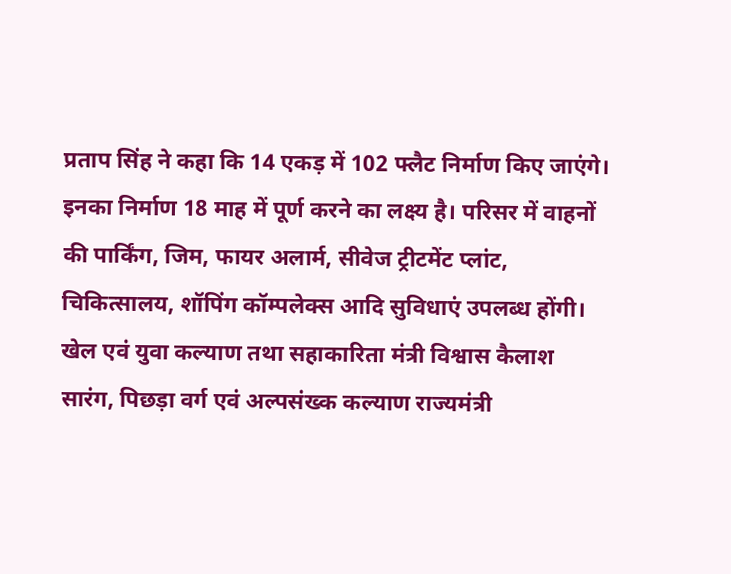प्रताप सिंह ने कहा कि 14 एकड़ में 102 फ्लैट निर्माण किए जाएंगे। इनका निर्माण 18 माह में पूर्ण करने का लक्ष्य है। परिसर में वाहनों की पार्किंग, जिम, फायर अलार्म, सीवेज ट्रीटमेंट प्लांट, चिकित्सालय, शॉपिंग कॉम्पलेक्स आदि सुविधाएं उपलब्ध होंगी।
खेल एवं युवा कल्याण तथा सहाकारिता मंत्री विश्वास कैलाश सारंग, पिछड़ा वर्ग एवं अल्पसंख्क कल्याण राज्यमंत्री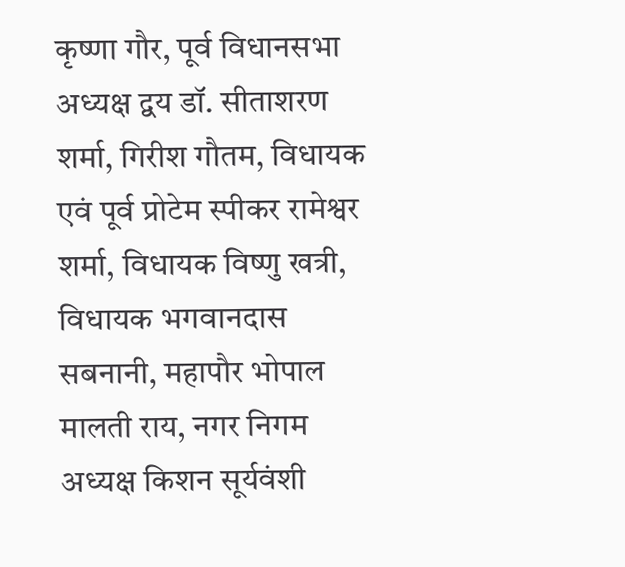कृष्णा गौर, पूर्व विधानसभा अध्यक्ष द्वय डॉ. सीताशरण शर्मा, गिरीश गौतम, विधायक एवं पूर्व प्रोटेम स्पीकर रामेश्वर शर्मा, विधायक विष्णु खत्री, विधायक भगवानदास सबनानी, महापौर भोपाल मालती राय, नगर निगम अध्यक्ष किशन सूर्यवंशी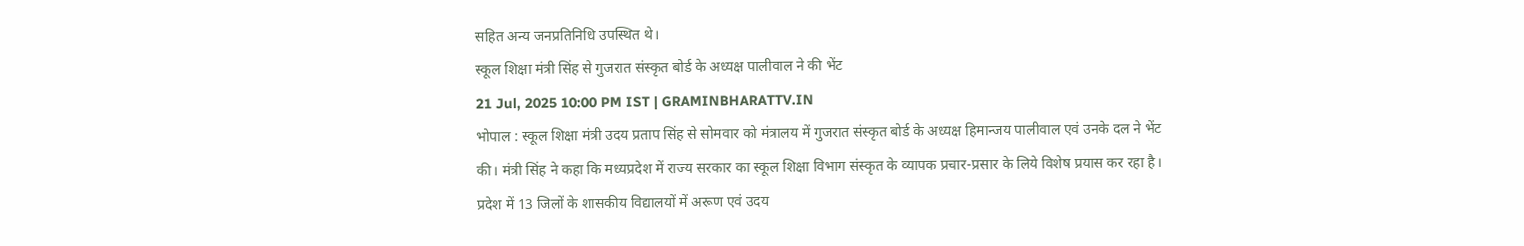सहित अन्य जनप्रतिनिधि उपस्थित थे।
स्कूल शिक्षा मंत्री सिंह से गुजरात संस्कृत बोर्ड के अध्यक्ष पालीवाल ने की भेंट
21 Jul, 2025 10:00 PM IST | GRAMINBHARATTV.IN
भोपाल : स्कूल शिक्षा मंत्री उदय प्रताप सिंह से सोमवार को मंत्रालय में गुजरात संस्कृत बोर्ड के अध्यक्ष हिमान्जय पालीवाल एवं उनके दल ने भेंट की। मंत्री सिंह ने कहा कि मध्यप्रदेश में राज्य सरकार का स्कूल शिक्षा विभाग संस्कृत के व्यापक प्रचार-प्रसार के लिये विशेष प्रयास कर रहा है। प्रदेश में 13 जिलों के शासकीय विद्यालयों में अरूण एवं उदय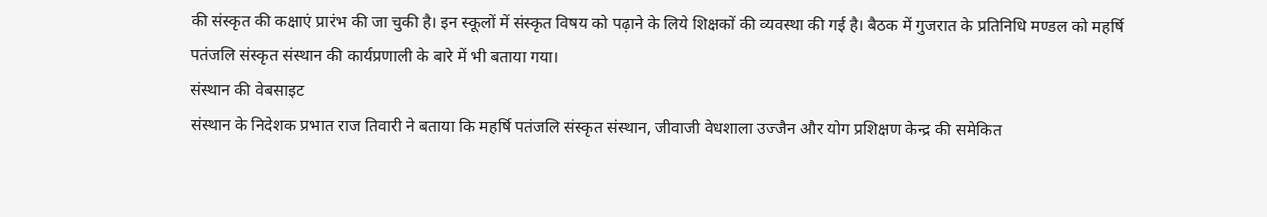की संस्कृत की कक्षाएं प्रारंभ की जा चुकी है। इन स्कूलों में संस्कृत विषय को पढ़ाने के लिये शिक्षकों की व्यवस्था की गई है। बैठक में गुजरात के प्रतिनिधि मण्डल को महर्षि पतंजलि संस्कृत संस्थान की कार्यप्रणाली के बारे में भी बताया गया।
संस्थान की वेबसाइट
संस्थान के निदेशक प्रभात राज तिवारी ने बताया कि महर्षि पतंजलि संस्कृत संस्थान, जीवाजी वेधशाला उज्जैन और योग प्रशिक्षण केन्द्र की समेकित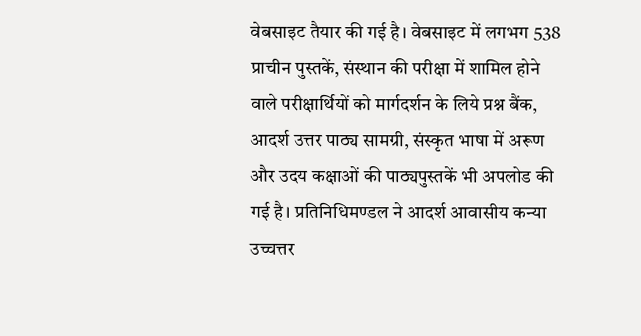वेबसाइट तैयार की गई है। वेबसाइट में लगभग 538 प्राचीन पुस्तकें, संस्थान की परीक्षा में शामिल होने वाले परीक्षार्थियों को मार्गदर्शन के लिये प्रश्न बैंक, आदर्श उत्तर पाठ्य सामग्री, संस्कृत भाषा में अरूण और उदय कक्षाओं की पाठ्यपुस्तकें भी अपलोड की गई है। प्रतिनिधिमण्डल ने आदर्श आवासीय कन्या उच्चत्तर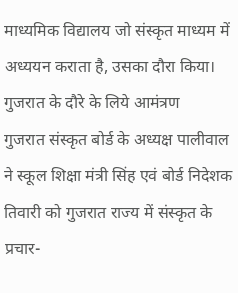माध्यमिक विद्यालय जो संस्कृत माध्यम में अध्ययन कराता है, उसका दौरा किया।
गुजरात के दौरे के लिये आमंत्रण
गुजरात संस्कृत बोर्ड के अध्यक्ष पालीवाल ने स्कूल शिक्षा मंत्री सिंह एवं बोर्ड निदेशक तिवारी को गुजरात राज्य में संस्कृत के प्रचार-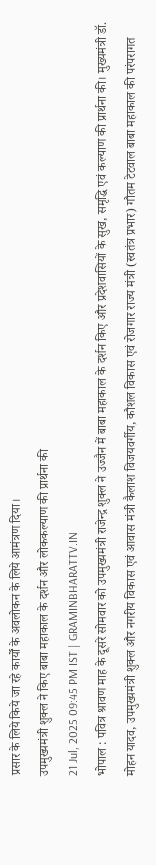प्रसार के लिये किये जा रहे कार्यों के अवलोकन के लिये आमंत्रण दिया।
उपमुख्यमंत्री शुक्ल ने किए बाबा महाकाल के दर्शन और लोककल्याण की प्रार्थना की
21 Jul, 2025 09:45 PM IST | GRAMINBHARATTV.IN
भोपाल : पवित्र श्रावण माह के दूसरे सोमवार को उपमुख्यमंत्री राजेन्द्र शुक्ल ने उज्जैन में बाबा महाकाल के दर्शन किए और प्रदेशवासियों के सुख, समृद्धि एवं कल्याण की प्रार्थना की। मुख्यमंत्री डॉ. मोहन यादव, उपमुख्यमंत्री शुक्ल और नगरीय विकास एवं आवास मंत्री कैलाश विजयवर्गीय, कौशल विकास एवं रोजगार राज्य मंत्री (स्वतंत्र प्रभार) गौतम टेटवाल बाबा महाकाल की परंपरागत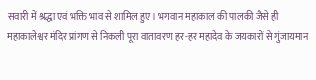सवारी में श्रद्धा एवं भक्ति भाव से शामिल हुए। भगवान महाकाल की पालकी जैसे ही महाकालेश्वर मंदिर प्रांगण से निकली पूरा वातावरण हर-हर महादेव के जयकारों से गुंजायमान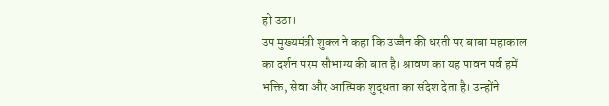हो उठा।
उप मुख्यमंत्री शुक्ल ने कहा कि उज्जैन की धरती पर बाबा महाकाल का दर्शन परम सौभाग्य की बात है। श्रावण का यह पावन पर्व हमें भक्ति, सेवा और आत्मिक शुद्धता का संदेश देता है। उन्होंने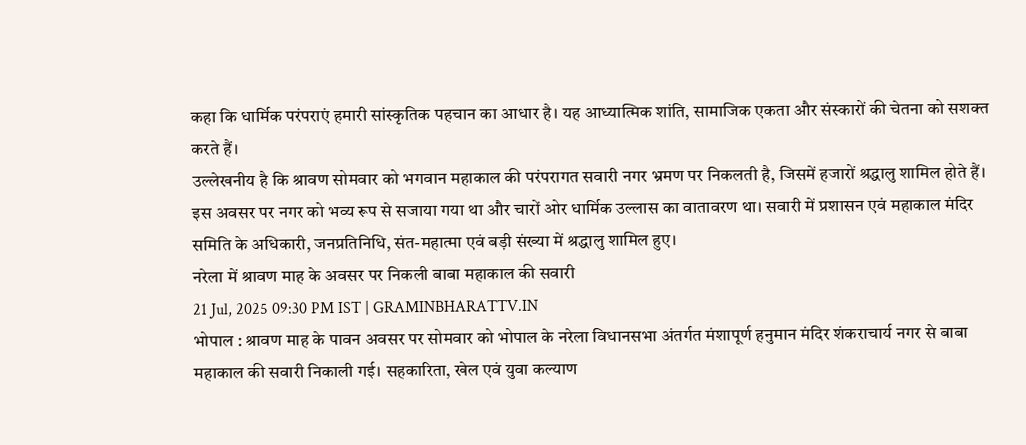कहा कि धार्मिक परंपराएं हमारी सांस्कृतिक पहचान का आधार है। यह आध्यात्मिक शांति, सामाजिक एकता और संस्कारों की चेतना को सशक्त करते हैं।
उल्लेखनीय है कि श्रावण सोमवार को भगवान महाकाल की परंपरागत सवारी नगर भ्रमण पर निकलती है, जिसमें हजारों श्रद्धालु शामिल होते हैं। इस अवसर पर नगर को भव्य रूप से सजाया गया था और चारों ओर धार्मिक उल्लास का वातावरण था। सवारी में प्रशासन एवं महाकाल मंदिर समिति के अधिकारी, जनप्रतिनिधि, संत-महात्मा एवं बड़ी संख्या में श्रद्धालु शामिल हुए।
नरेला में श्रावण माह के अवसर पर निकली बाबा महाकाल की सवारी
21 Jul, 2025 09:30 PM IST | GRAMINBHARATTV.IN
भोपाल : श्रावण माह के पावन अवसर पर सोमवार को भोपाल के नरेला विधानसभा अंतर्गत मंशापूर्ण हनुमान मंदिर शंकराचार्य नगर से बाबा महाकाल की सवारी निकाली गई। सहकारिता, खेल एवं युवा कल्याण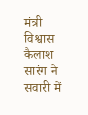मंत्री विश्वास कैलाश सारंग ने सवारी में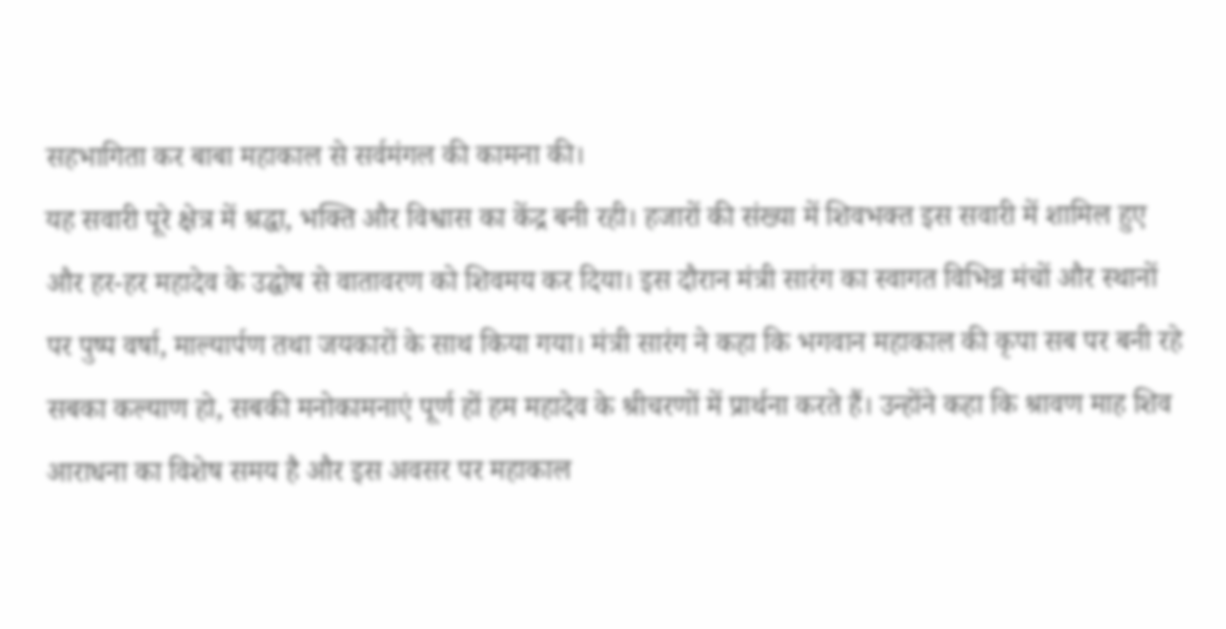सहभागिता कर बाबा महाकाल से सर्वमंगल की कामना की।
यह सवारी पूरे क्षेत्र में श्रद्धा, भक्ति और विश्वास का केंद्र बनी रही। हजारों की संख्या में शिवभक्त इस सवारी में शामिल हुए और हर-हर महादेव के उद्घोष से वातावरण को शिवमय कर दिया। इस दौरान मंत्री सारंग का स्वागत विभिन्न मंचों और स्थानों पर पुष्प वर्षा, माल्यार्पण तथा जयकारों के साथ किया गया। मंत्री सारंग ने कहा कि भगवान महाकाल की कृपा सब पर बनी रहे सबका कल्याण हो, सबकी मनोकामनाएं पूर्ण हों हम महादेव के श्रीचरणों में प्रार्थना करते हैं। उन्होंने कहा कि श्रावण माह शिव आराधना का विशेष समय है और इस अवसर पर महाकाल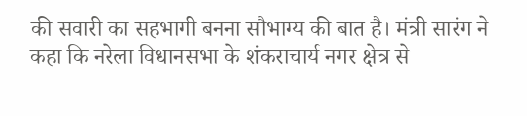की सवारी का सहभागी बनना सौभाग्य की बात है। मंत्री सारंग ने कहा कि नरेला विधानसभा के शंकराचार्य नगर क्षेत्र से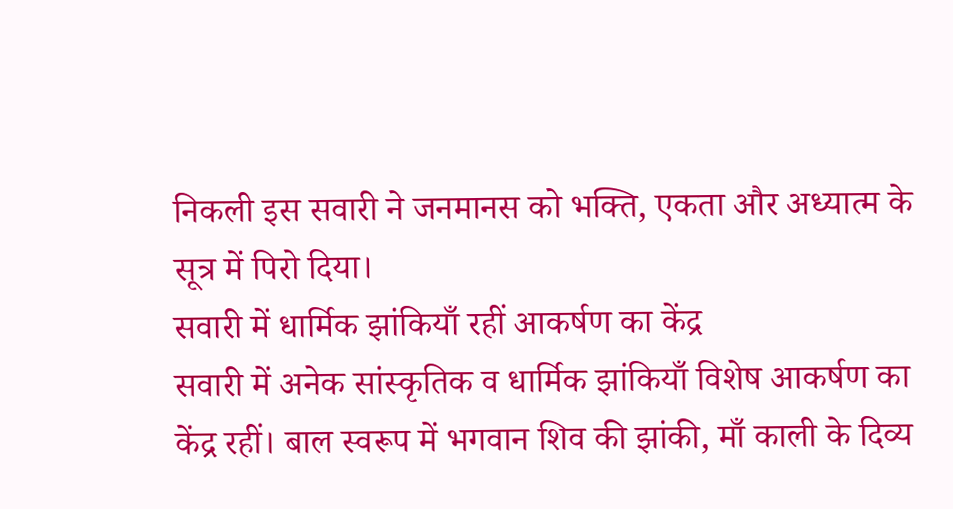निकली इस सवारी ने जनमानस को भक्ति, एकता और अध्यात्म के सूत्र में पिरो दिया।
सवारी में धार्मिक झांकियाँ रहीं आकर्षण का केंद्र
सवारी में अनेक सांस्कृतिक व धार्मिक झांकियाँ विशेष आकर्षण का केंद्र रहीं। बाल स्वरूप में भगवान शिव की झांकी, माँ काली के दिव्य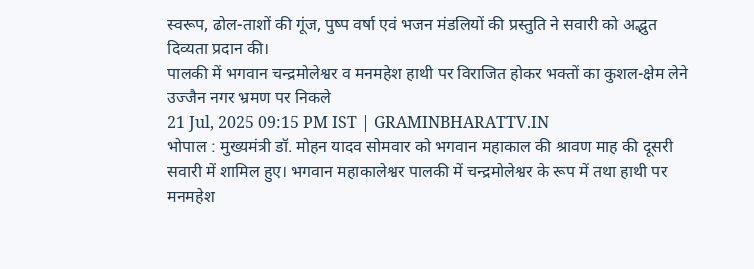स्वरूप, ढोल-ताशों की गूंज, पुष्प वर्षा एवं भजन मंडलियों की प्रस्तुति ने सवारी को अद्भुत दिव्यता प्रदान की।
पालकी में भगवान चन्द्रमोलेश्वर व मनमहेश हाथी पर विराजित होकर भक्तों का कुशल-क्षेम लेने उज्जैन नगर भ्रमण पर निकले
21 Jul, 2025 09:15 PM IST | GRAMINBHARATTV.IN
भोपाल : मुख्यमंत्री डॉ. मोहन यादव सोमवार को भगवान महाकाल की श्रावण माह की दूसरी सवारी में शामिल हुए। भगवान महाकालेश्वर पालकी में चन्द्रमोलेश्वर के रूप में तथा हाथी पर मनमहेश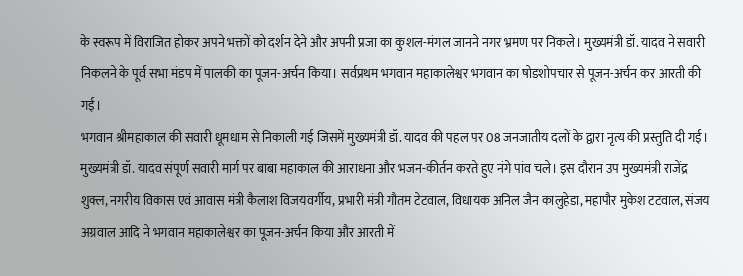के स्वरूप में विराजित होकर अपने भक्तों को दर्शन देने और अपनी प्रजा का कुशल-मंगल जानने नगर भ्रमण पर निकले। मुख्यमंत्री डॉ. यादव ने सवारी निकलने के पूर्व सभा मंडप में पालकी का पूजन-अर्चन किया। सर्वप्रथम भगवान महाकालेश्वर भगवान का षोडशोपचार से पूजन-अर्चन कर आरती की गई।
भगवान श्रीमहाकाल की सवारी धूमधाम से निकाली गई जिसमें मुख्यमंत्री डॉ. यादव की पहल पर 08 जनजातीय दलों के द्वारा नृत्य की प्रस्तुति दी गई। मुख्यमंत्री डॉ. यादव संपूर्ण सवारी मार्ग पर बाबा महाकाल की आराधना और भजन-कीर्तन करते हुए नंगे पांव चले। इस दौरान उप मुख्यमंत्री राजेंद्र शुक्ल, नगरीय विकास एवं आवास मंत्री कैलाश विजयवर्गीय, प्रभारी मंत्री गौतम टेटवाल, विधायक अनिल जैन कालुहेडा, महापौर मुकेश टटवाल, संजय अग्रवाल आदि ने भगवान महाकालेश्वर का पूजन-अर्चन किया और आरती में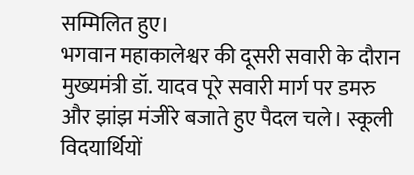सम्मिलित हुए।
भगवान महाकालेश्वर की दूसरी सवारी के दौरान मुख्यमंत्री डॉ. यादव पूरे सवारी मार्ग पर डमरु और झांझ मंजीरे बजाते हुए पैदल चले। स्कूली विदयार्थियों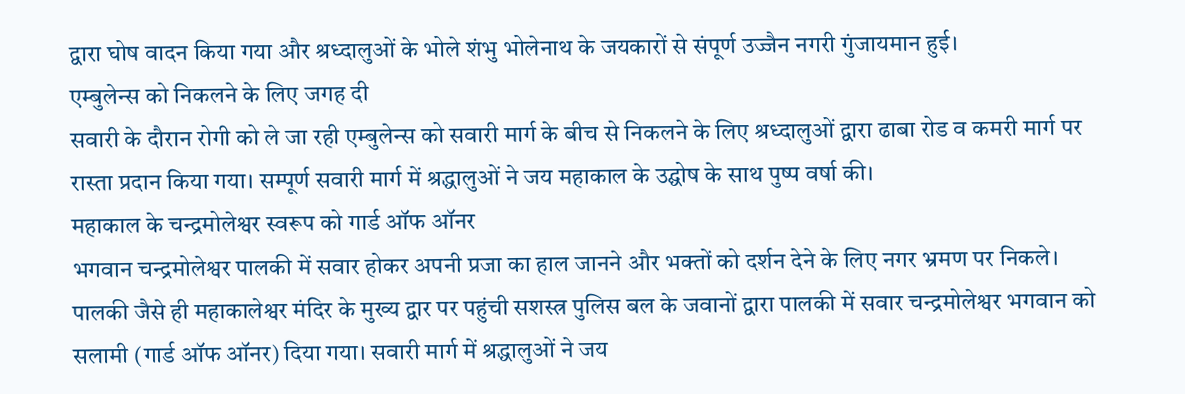द्वारा घोष वादन किया गया और श्रध्दालुओं के भोले शंभु भोलेनाथ के जयकारों से संपूर्ण उज्जैन नगरी गुंजायमान हुई।
एम्बुलेन्स को निकलने के लिए जगह दी
सवारी के दौरान रोगी को ले जा रही एम्बुलेन्स को सवारी मार्ग के बीच से निकलने के लिए श्रध्दालुओं द्वारा ढाबा रोड व कमरी मार्ग पर रास्ता प्रदान किया गया। सम्पूर्ण सवारी मार्ग में श्रद्धालुओं ने जय महाकाल के उद्घोष के साथ पुष्प वर्षा की।
महाकाल के चन्द्रमोलेश्वर स्वरूप को गार्ड ऑफ ऑनर
भगवान चन्द्रमोलेश्वर पालकी में सवार होकर अपनी प्रजा का हाल जानने और भक्तों को दर्शन देने के लिए नगर भ्रमण पर निकले। पालकी जैसे ही महाकालेश्वर मंदिर के मुख्य द्वार पर पहुंची सशस्त्र पुलिस बल के जवानों द्वारा पालकी में सवार चन्द्रमोलेश्वर भगवान को सलामी (गार्ड ऑफ ऑनर) दिया गया। सवारी मार्ग में श्रद्धालुओं ने जय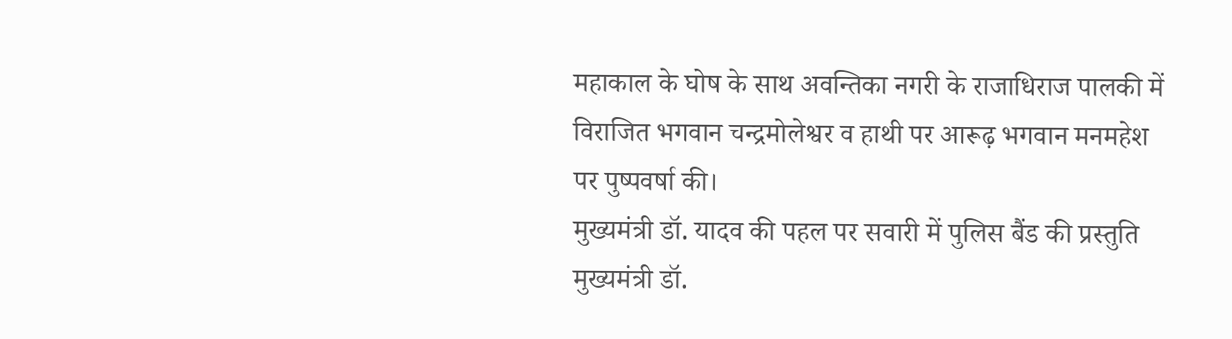महाकाल के घोष के साथ अवन्तिका नगरी के राजाधिराज पालकी में विराजित भगवान चन्द्रमोलेश्वर व हाथी पर आरूढ़ भगवान मनमहेश पर पुष्पवर्षा की।
मुख्यमंत्री डॉ. यादव की पहल पर सवारी में पुलिस बैंड की प्रस्तुति
मुख्यमंत्री डॉ.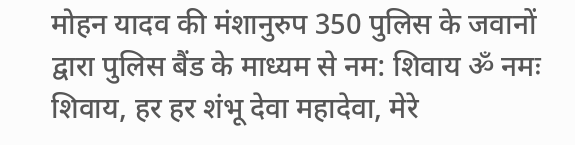मोहन यादव की मंशानुरुप 350 पुलिस के जवानों द्वारा पुलिस बैंड के माध्यम से नम: शिवाय ॐ नमः शिवाय, हर हर शंभू देवा महादेवा, मेरे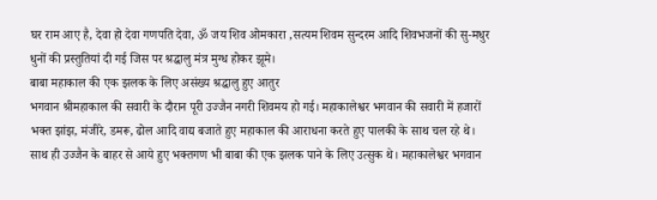घर राम आए है, देवा हो देवा गणपति देवा, ॐ जय शिव ओमकारा ,सत्यम शिवम सुन्दरम आदि शिवभजनों की सु-मधुर धुनों की प्रस्तुतियां दी गई जिस पर श्रद्धालु मंत्र मुग्ध होकर झूमे।
बाबा महाकाल की एक झलक के लिए असंख्य श्रद्धालु हुए आतुर
भगवान श्रीमहाकाल की सवारी के दौरान पूरी उज्जैन नगरी शिवमय हो गई। महाकालेश्वर भगवान की सवारी में हजारों भक्त झांझ, मंजीरे, डमरू, ढोल आदि वाद्य बजाते हुए महाकाल की आराधना करते हुए पालकी के साथ चल रहे थे। साथ ही उज्जैन के बाहर से आये हुए भक्तगण भी बाबा की एक झलक पाने के लिए उत्सुक थे। महाकालेश्वर भगवान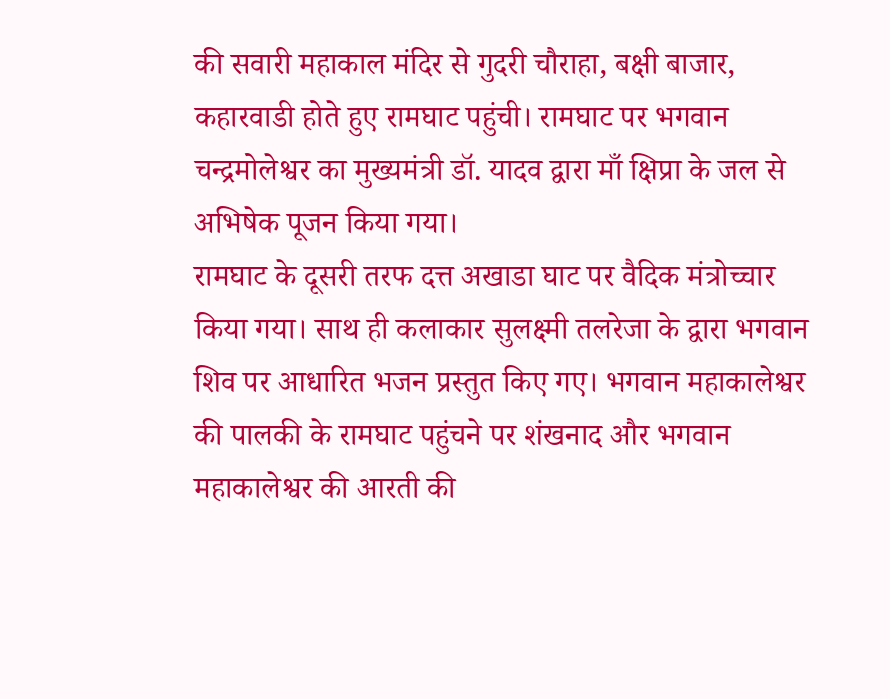की सवारी महाकाल मंदिर से गुदरी चौराहा, बक्षी बाजार, कहारवाडी होते हुए रामघाट पहुंची। रामघाट पर भगवान चन्द्रमोलेश्वर का मुख्यमंत्री डॉ. यादव द्वारा माँ क्षिप्रा के जल से अभिषेक पूजन किया गया।
रामघाट के दूसरी तरफ दत्त अखाडा घाट पर वैदिक मंत्रोच्चार किया गया। साथ ही कलाकार सुलक्ष्मी तलरेजा के द्वारा भगवान शिव पर आधारित भजन प्रस्तुत किए गए। भगवान महाकालेश्वर की पालकी के रामघाट पहुंचने पर शंखनाद और भगवान महाकालेश्वर की आरती की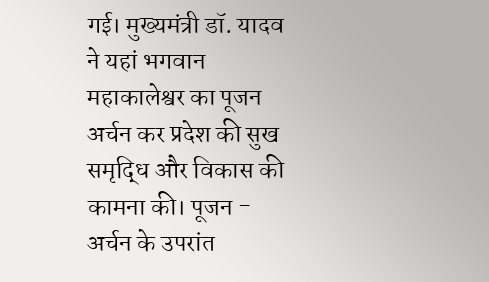गई। मुख्यमंत्री डॉ. यादव ने यहां भगवान महाकालेश्वर का पूजन अर्चन कर प्रदेश की सुख समृद्धि और विकास की कामना की। पूजन - अर्चन के उपरांत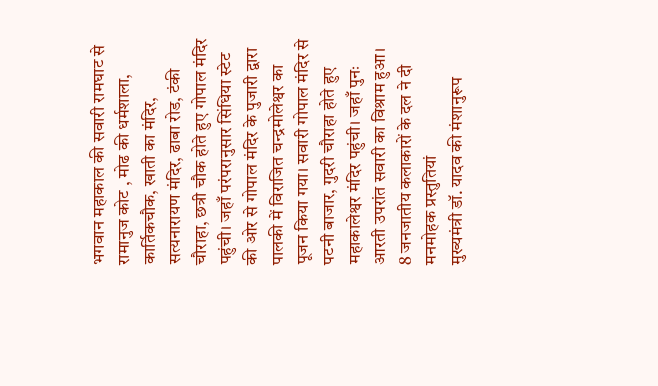भगवान महाकाल की सवारी रामघाट से रामानुज कोट , मोढ की धर्मशाला, कार्तिकचौक, खाती का मंदिर, सत्यनारायण मंदिर, ढाबा रोड, टंकी चौराहा, छत्री चौक होते हुए गोपाल मंदिर पहुंची। जहाँ परंपरानुसार सिंधिया स्टेट की ओर से गोपाल मंदिर के पुजारी द्वारा पालकी में विराजित चन्द्रमोलेश्वर का पूजन किया गया। सवारी गोपाल मंदिर से पटनी बाजार, गुदरी चौराहा होते हुए महाकालेश्वर मंदिर पहुंची। जहाँ पुनः आरती उपरांत सवारी का विश्राम हुआ।
8 जनजातीय कलाकारों के दल ने दी मनमोहक प्रस्तुतियां
मुख्यमंत्री डॉ. यादव की मंशानुरूप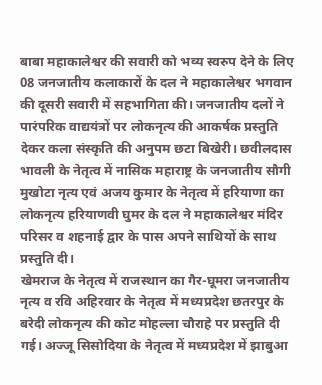बाबा महाकालेश्वर की सवारी को भव्य स्वरुप देने के लिए 08 जनजातीय कलाकारों के दल ने महाकालेश्वर भगवान की दूसरी सवारी में सहभागिता की। जनजातीय दलों ने पारंपरिक वाद्ययंत्रों पर लोकनृत्य की आकर्षक प्रस्तुति देकर कला संस्कृति की अनुपम छटा बिखेरी। छवीलदास भावली के नेतृत्व में नासिक महाराष्ट्र के जनजातीय सौगी मुखोटा नृत्य एवं अजय कुमार के नेतृत्व में हरियाणा का लोकनृत्य हरियाणवी घुमर के दल ने महाकालेश्वर मंदिर परिसर व शहनाई द्वार के पास अपने साथियों के साथ प्रस्तुति दी।
खेमराज के नेतृत्व में राजस्थान का गैर-घूमरा जनजातीय नृत्य व रवि अहिरवार के नेतृत्व में मध्यप्रदेश छतरपुर के बरेदी लोकनृत्य की कोट मोहल्ला चौराहे पर प्रस्तुति दी गई। अज्जू सिसोदिया के नेतृत्व में मध्यप्रदेश में झाबुआ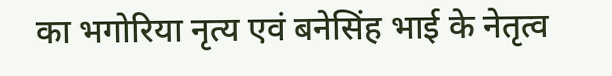का भगोरिया नृत्य एवं बनेसिंह भाई के नेतृत्व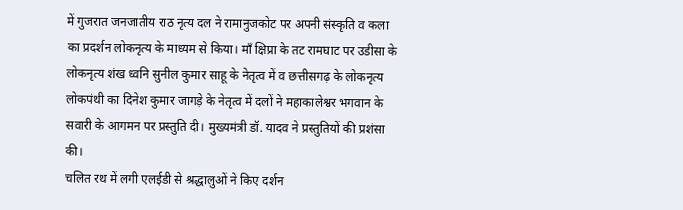में गुजरात जनजातीय राठ नृत्य दल ने रामानुजकोट पर अपनी संस्कृति व कला का प्रदर्शन लोकनृत्य के माध्यम से किया। माँ क्षिप्रा के तट रामघाट पर उडीसा के लोकनृत्य शंख ध्वनि सुनील कुमार साहू के नेतृत्व में व छत्तीसगढ़ के लोकनृत्य लोकपंथी का दिनेश कुमार जागड़े के नेतृत्व में दलों ने महाकालेश्वर भगवान के सवारी के आगमन पर प्रस्तुति दी। मुख्यमंत्री डॉ. यादव ने प्रस्तुतियों की प्रशंसा की।
चलित रथ में लगी एलईडी से श्रद्धालुओं ने किए दर्शन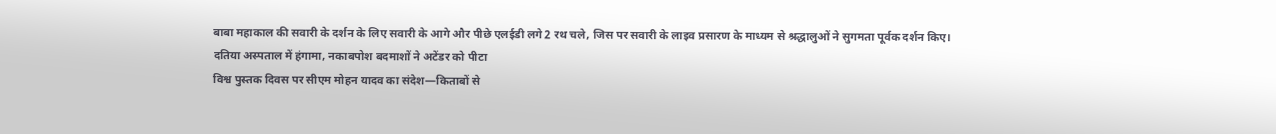बाबा महाकाल की सवारी के दर्शन के लिए सवारी के आगे और पीछे एलईडी लगे 2 रथ चले, जिस पर सवारी के लाइव प्रसारण के माध्यम से श्रद्धालुओं ने सुगमता पूर्वक दर्शन किए।
दतिया अस्पताल में हंगामा, नकाबपोश बदमाशों ने अटेंडर को पीटा
विश्व पुस्तक दिवस पर सीएम मोहन यादव का संदेश—किताबों से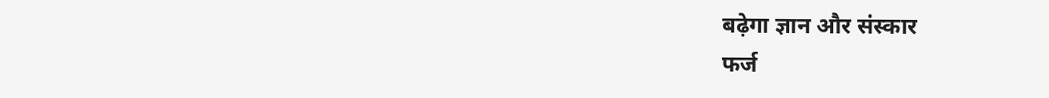बढ़ेगा ज्ञान और संस्कार
फर्ज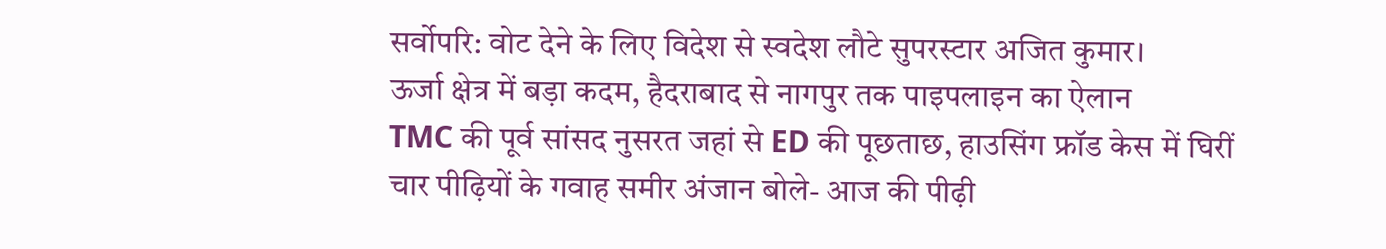सर्वोपरि: वोट देने के लिए विदेश से स्वदेश लौटे सुपरस्टार अजित कुमार।
ऊर्जा क्षेत्र में बड़ा कदम, हैदराबाद से नागपुर तक पाइपलाइन का ऐलान
TMC की पूर्व सांसद नुसरत जहां से ED की पूछताछ, हाउसिंग फ्रॉड केस में घिरीं
चार पीढ़ियों के गवाह समीर अंजान बोले- आज की पीढ़ी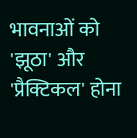भावनाओं को 'झूठा' और 'प्रैक्टिकल' होना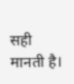सही मानती है।